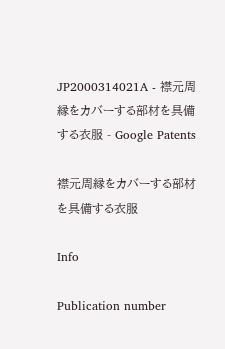JP2000314021A - 襟元周縁をカバーする部材を具備する衣服 - Google Patents

襟元周縁をカバーする部材を具備する衣服

Info

Publication number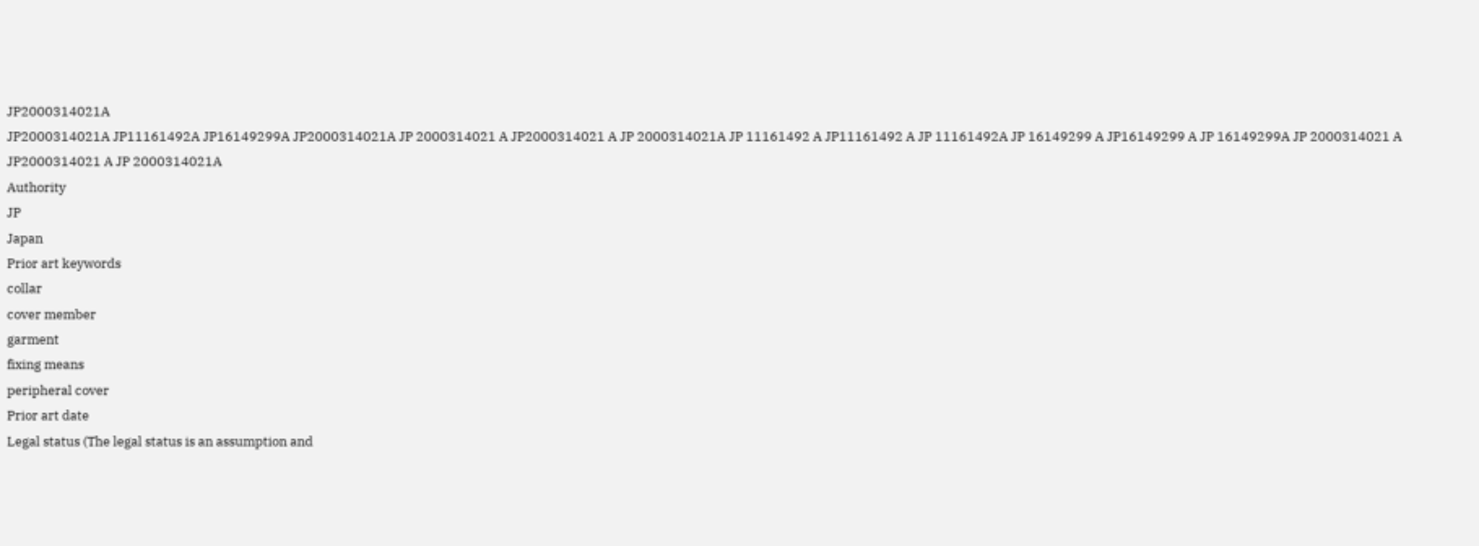JP2000314021A
JP2000314021A JP11161492A JP16149299A JP2000314021A JP 2000314021 A JP2000314021 A JP 2000314021A JP 11161492 A JP11161492 A JP 11161492A JP 16149299 A JP16149299 A JP 16149299A JP 2000314021 A JP2000314021 A JP 2000314021A
Authority
JP
Japan
Prior art keywords
collar
cover member
garment
fixing means
peripheral cover
Prior art date
Legal status (The legal status is an assumption and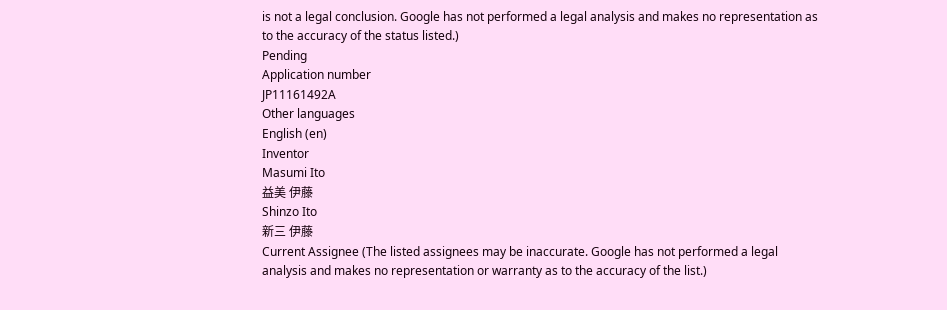is not a legal conclusion. Google has not performed a legal analysis and makes no representation as to the accuracy of the status listed.)
Pending
Application number
JP11161492A
Other languages
English (en)
Inventor
Masumi Ito
益美 伊藤
Shinzo Ito
新三 伊藤
Current Assignee (The listed assignees may be inaccurate. Google has not performed a legal analysis and makes no representation or warranty as to the accuracy of the list.)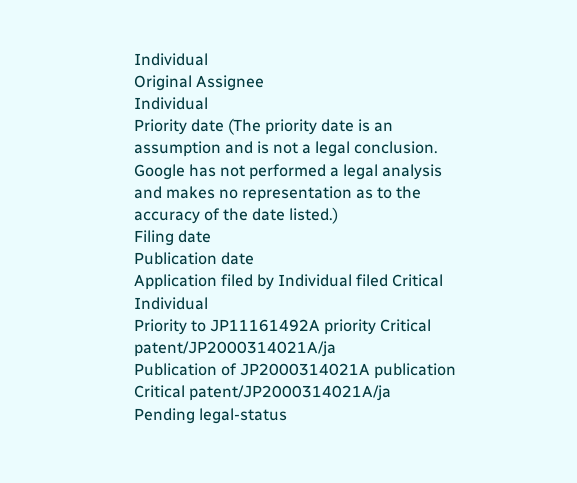Individual
Original Assignee
Individual
Priority date (The priority date is an assumption and is not a legal conclusion. Google has not performed a legal analysis and makes no representation as to the accuracy of the date listed.)
Filing date
Publication date
Application filed by Individual filed Critical Individual
Priority to JP11161492A priority Critical patent/JP2000314021A/ja
Publication of JP2000314021A publication Critical patent/JP2000314021A/ja
Pending legal-status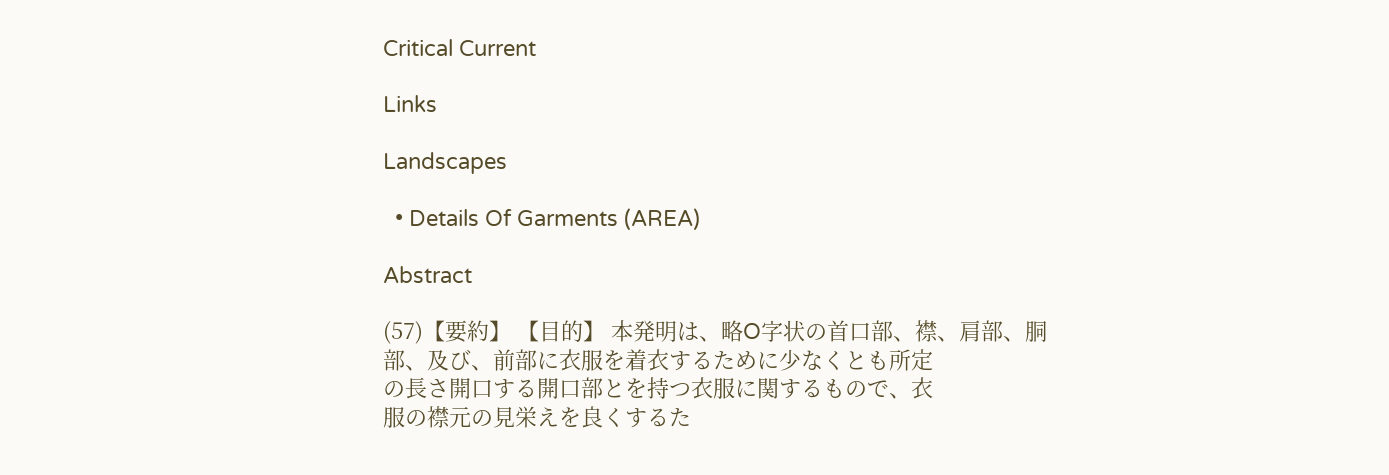Critical Current

Links

Landscapes

  • Details Of Garments (AREA)

Abstract

(57)【要約】 【目的】 本発明は、略O字状の首口部、襟、肩部、胴
部、及び、前部に衣服を着衣するために少なくとも所定
の長さ開口する開口部とを持つ衣服に関するもので、衣
服の襟元の見栄えを良くするた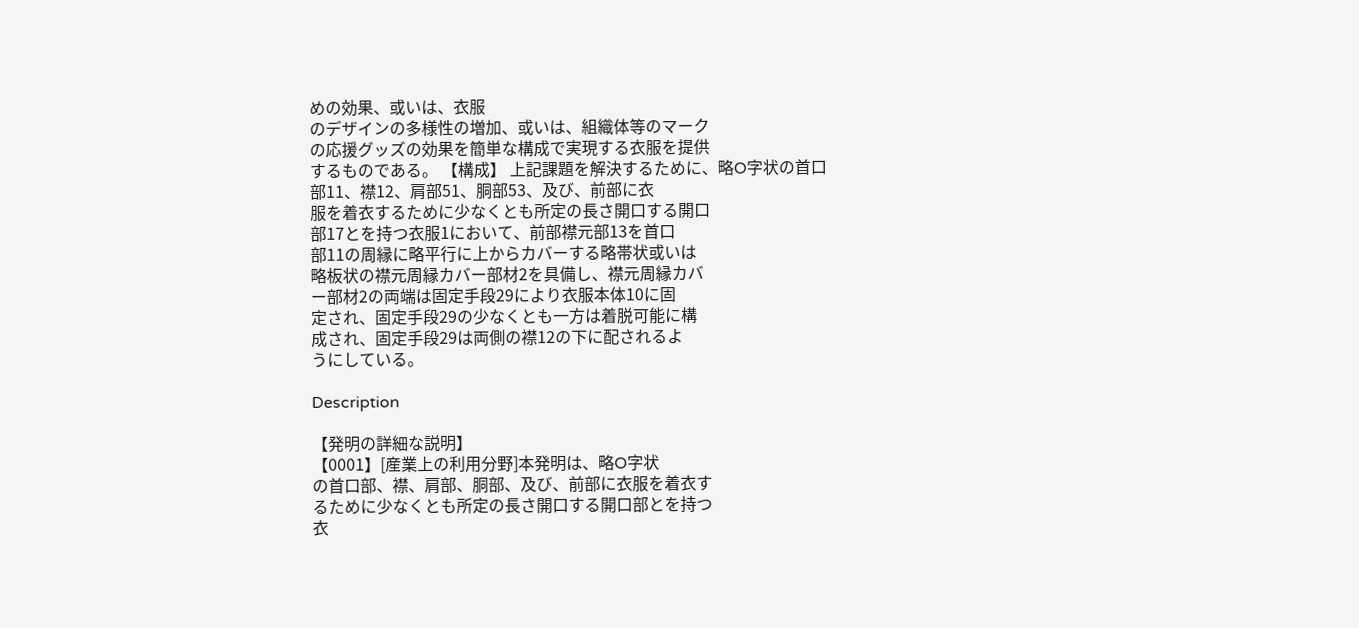めの効果、或いは、衣服
のデザインの多様性の増加、或いは、組織体等のマーク
の応援グッズの効果を簡単な構成で実現する衣服を提供
するものである。 【構成】 上記課題を解決するために、略O字状の首口
部11、襟12、肩部51、胴部53、及び、前部に衣
服を着衣するために少なくとも所定の長さ開口する開口
部17とを持つ衣服1において、前部襟元部13を首口
部11の周縁に略平行に上からカバーする略帯状或いは
略板状の襟元周縁カバー部材2を具備し、襟元周縁カバ
ー部材2の両端は固定手段29により衣服本体10に固
定され、固定手段29の少なくとも一方は着脱可能に構
成され、固定手段29は両側の襟12の下に配されるよ
うにしている。

Description

【発明の詳細な説明】
【0001】[産業上の利用分野]本発明は、略O字状
の首口部、襟、肩部、胴部、及び、前部に衣服を着衣す
るために少なくとも所定の長さ開口する開口部とを持つ
衣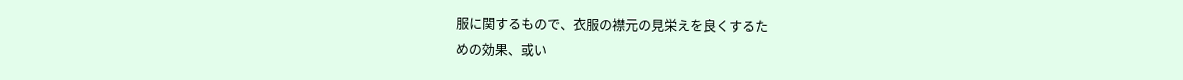服に関するもので、衣服の襟元の見栄えを良くするた
めの効果、或い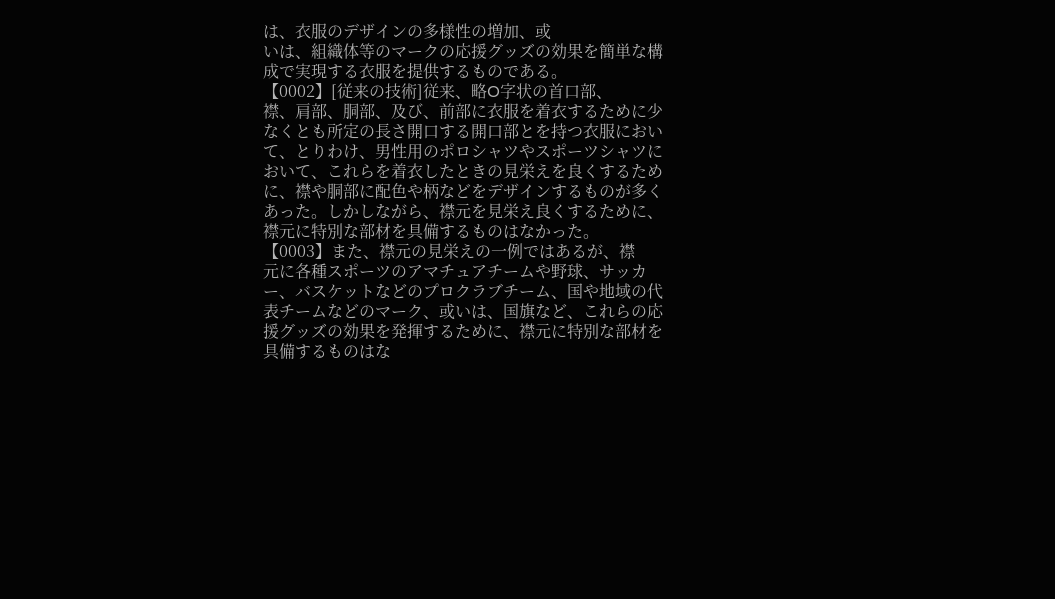は、衣服のデザインの多様性の増加、或
いは、組織体等のマークの応援グッズの効果を簡単な構
成で実現する衣服を提供するものである。
【0002】[従来の技術]従来、略O字状の首口部、
襟、肩部、胴部、及び、前部に衣服を着衣するために少
なくとも所定の長さ開口する開口部とを持つ衣服におい
て、とりわけ、男性用のポロシャツやスポーツシャツに
おいて、これらを着衣したときの見栄えを良くするため
に、襟や胴部に配色や柄などをデザインするものが多く
あった。しかしながら、襟元を見栄え良くするために、
襟元に特別な部材を具備するものはなかった。
【0003】また、襟元の見栄えの一例ではあるが、襟
元に各種スポーツのアマチュアチームや野球、サッカ
ー、バスケットなどのプロクラブチーム、国や地域の代
表チームなどのマーク、或いは、国旗など、これらの応
援グッズの効果を発揮するために、襟元に特別な部材を
具備するものはな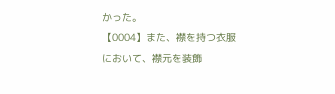かった。
【0004】また、襟を持つ衣服において、襟元を装飾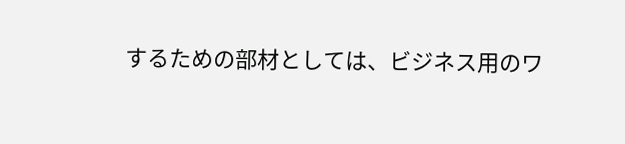するための部材としては、ビジネス用のワ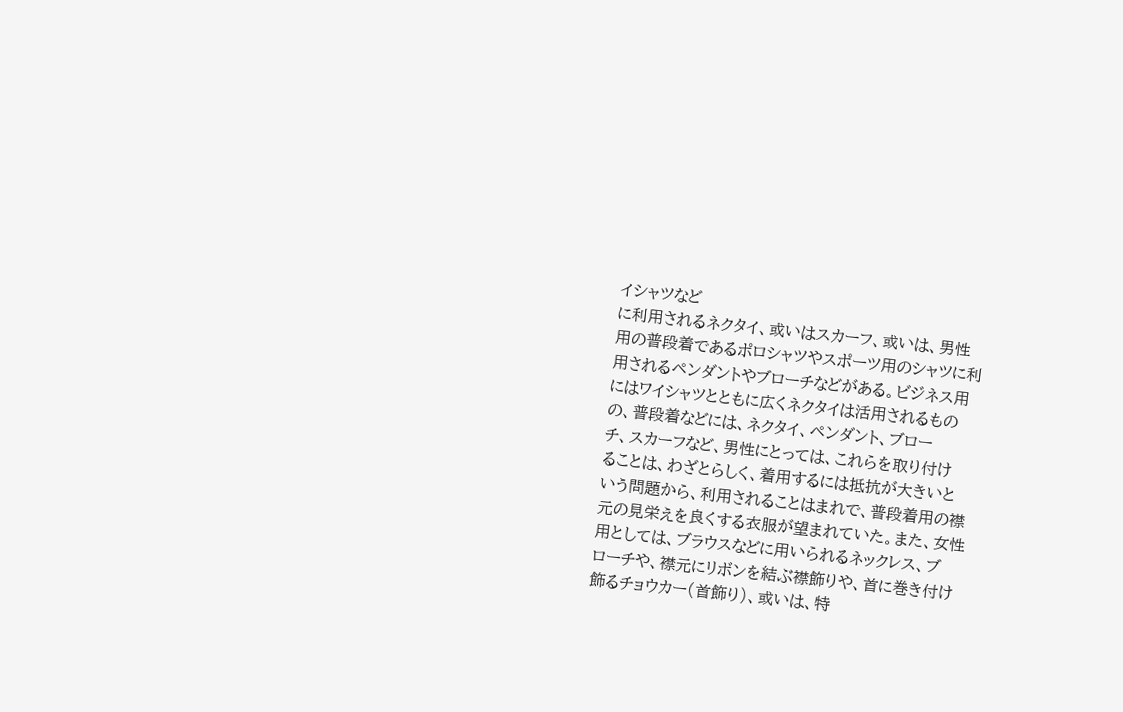イシャツなど
に利用されるネクタイ、或いはスカーフ、或いは、男性
用の普段着であるポロシャツやスポーツ用のシャツに利
用されるペンダントやブローチなどがある。ビジネス用
にはワイシャツとともに広くネクタイは活用されるもの
の、普段着などには、ネクタイ、ペンダント、ブロー
チ、スカーフなど、男性にとっては、これらを取り付け
ることは、わざとらしく、着用するには抵抗が大きいと
いう問題から、利用されることはまれで、普段着用の襟
元の見栄えを良くする衣服が望まれていた。また、女性
用としては、ブラウスなどに用いられるネックレス、ブ
ローチや、襟元にリボンを結ぶ襟飾りや、首に巻き付け
飾るチョウカー(首飾り)、或いは、特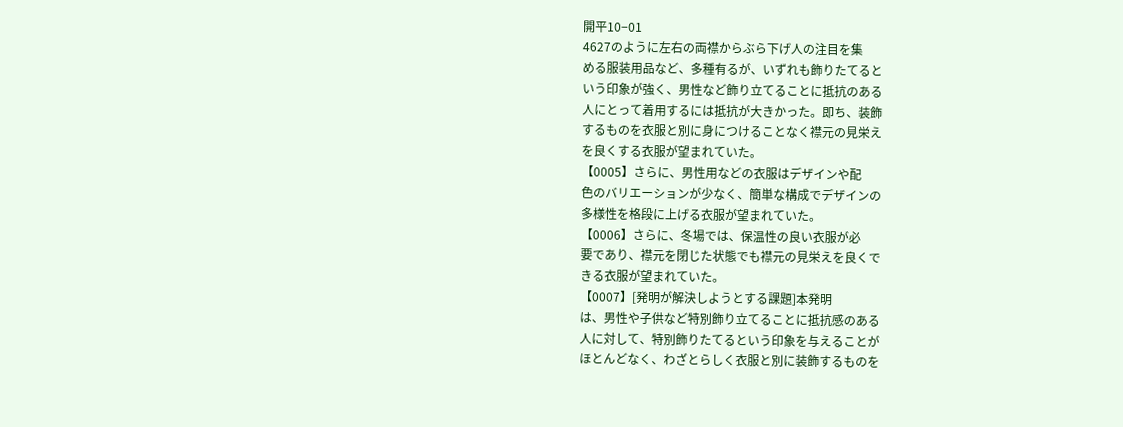開平10−01
4627のように左右の両襟からぶら下げ人の注目を集
める服装用品など、多種有るが、いずれも飾りたてると
いう印象が強く、男性など飾り立てることに抵抗のある
人にとって着用するには抵抗が大きかった。即ち、装飾
するものを衣服と別に身につけることなく襟元の見栄え
を良くする衣服が望まれていた。
【0005】さらに、男性用などの衣服はデザインや配
色のバリエーションが少なく、簡単な構成でデザインの
多様性を格段に上げる衣服が望まれていた。
【0006】さらに、冬場では、保温性の良い衣服が必
要であり、襟元を閉じた状態でも襟元の見栄えを良くで
きる衣服が望まれていた。
【0007】[発明が解決しようとする課題]本発明
は、男性や子供など特別飾り立てることに抵抗感のある
人に対して、特別飾りたてるという印象を与えることが
ほとんどなく、わざとらしく衣服と別に装飾するものを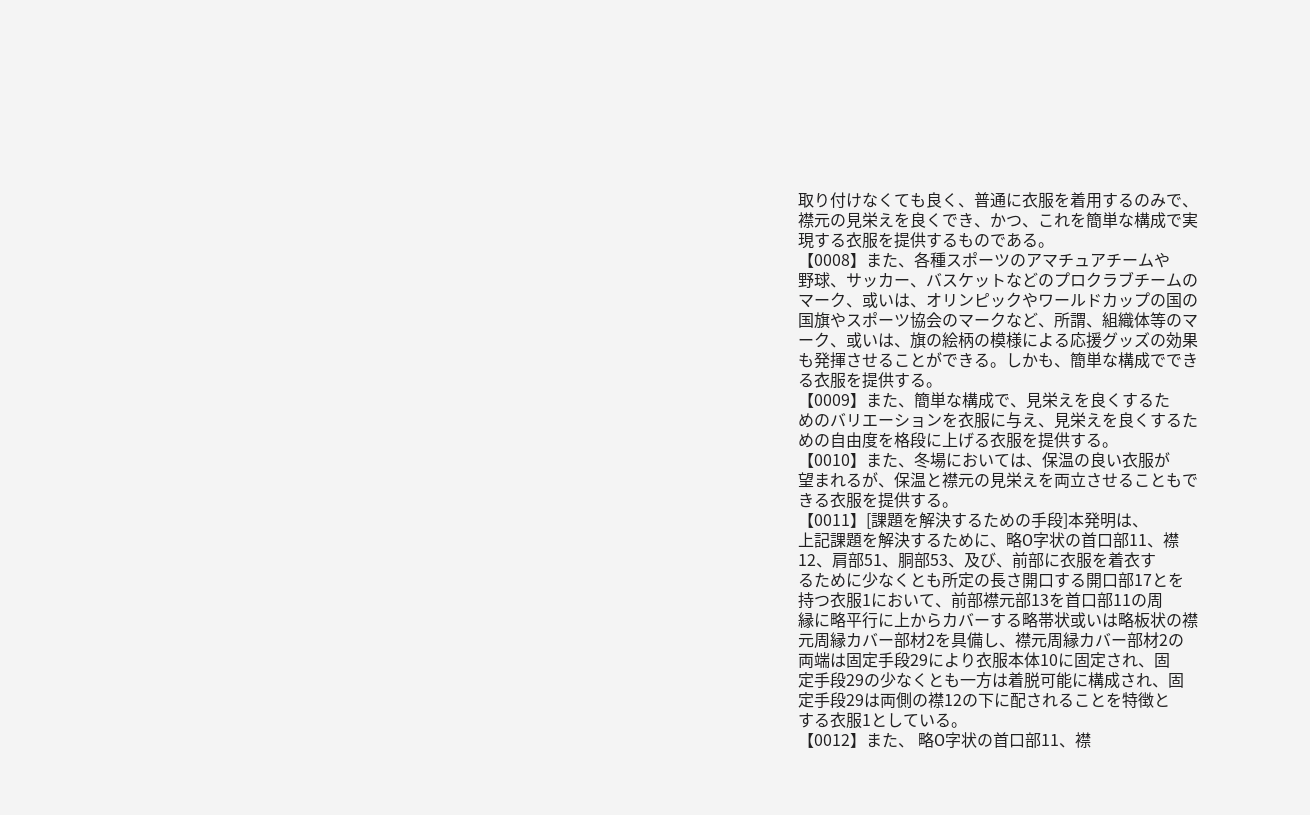取り付けなくても良く、普通に衣服を着用するのみで、
襟元の見栄えを良くでき、かつ、これを簡単な構成で実
現する衣服を提供するものである。
【0008】また、各種スポーツのアマチュアチームや
野球、サッカー、バスケットなどのプロクラブチームの
マーク、或いは、オリンピックやワールドカップの国の
国旗やスポーツ協会のマークなど、所謂、組織体等のマ
ーク、或いは、旗の絵柄の模様による応援グッズの効果
も発揮させることができる。しかも、簡単な構成ででき
る衣服を提供する。
【0009】また、簡単な構成で、見栄えを良くするた
めのバリエーションを衣服に与え、見栄えを良くするた
めの自由度を格段に上げる衣服を提供する。
【0010】また、冬場においては、保温の良い衣服が
望まれるが、保温と襟元の見栄えを両立させることもで
きる衣服を提供する。
【0011】[課題を解決するための手段]本発明は、
上記課題を解決するために、略O字状の首口部11、襟
12、肩部51、胴部53、及び、前部に衣服を着衣す
るために少なくとも所定の長さ開口する開口部17とを
持つ衣服1において、前部襟元部13を首口部11の周
縁に略平行に上からカバーする略帯状或いは略板状の襟
元周縁カバー部材2を具備し、襟元周縁カバー部材2の
両端は固定手段29により衣服本体10に固定され、固
定手段29の少なくとも一方は着脱可能に構成され、固
定手段29は両側の襟12の下に配されることを特徴と
する衣服1としている。
【0012】また、 略O字状の首口部11、襟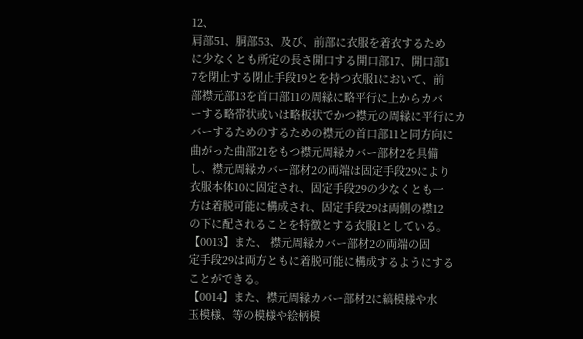12、
肩部51、胴部53、及び、前部に衣服を着衣するため
に少なくとも所定の長さ開口する開口部17、開口部1
7を閉止する閉止手段19とを持つ衣服1において、前
部襟元部13を首口部11の周縁に略平行に上からカバ
ーする略帯状或いは略板状でかつ襟元の周縁に平行にカ
バーするためのするための襟元の首口部11と同方向に
曲がった曲部21をもつ襟元周縁カバー部材2を具備
し、襟元周縁カバー部材2の両端は固定手段29により
衣服本体10に固定され、固定手段29の少なくとも一
方は着脱可能に構成され、固定手段29は両側の襟12
の下に配されることを特徴とする衣服1としている。
【0013】また、 襟元周縁カバー部材2の両端の固
定手段29は両方ともに着脱可能に構成するようにする
ことができる。
【0014】また、襟元周縁カバー部材2に縞模様や水
玉模様、等の模様や絵柄模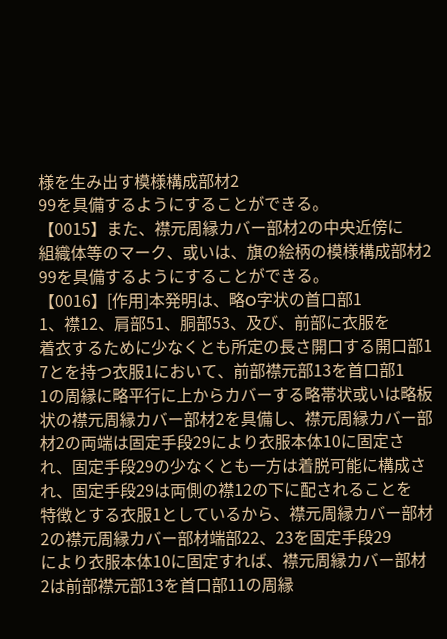様を生み出す模様構成部材2
99を具備するようにすることができる。
【0015】また、襟元周縁カバー部材2の中央近傍に
組織体等のマーク、或いは、旗の絵柄の模様構成部材2
99を具備するようにすることができる。
【0016】[作用]本発明は、略O字状の首口部1
1、襟12、肩部51、胴部53、及び、前部に衣服を
着衣するために少なくとも所定の長さ開口する開口部1
7とを持つ衣服1において、前部襟元部13を首口部1
1の周縁に略平行に上からカバーする略帯状或いは略板
状の襟元周縁カバー部材2を具備し、襟元周縁カバー部
材2の両端は固定手段29により衣服本体10に固定さ
れ、固定手段29の少なくとも一方は着脱可能に構成さ
れ、固定手段29は両側の襟12の下に配されることを
特徴とする衣服1としているから、襟元周縁カバー部材
2の襟元周縁カバー部材端部22、23を固定手段29
により衣服本体10に固定すれば、襟元周縁カバー部材
2は前部襟元部13を首口部11の周縁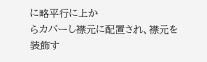に略平行に上か
らカバーし襟元に配置され、襟元を装飾す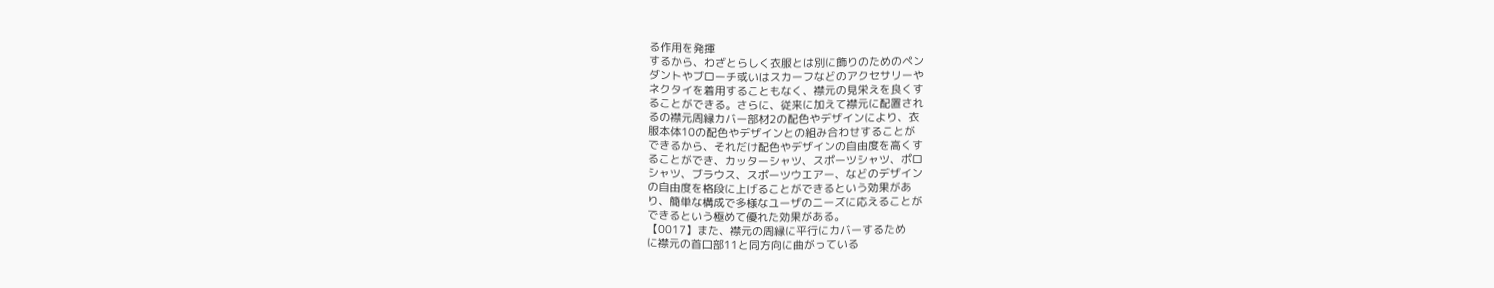る作用を発揮
するから、わざとらしく衣服とは別に飾りのためのペン
ダントやブローチ或いはスカーフなどのアクセサリーや
ネクタイを着用することもなく、襟元の見栄えを良くす
ることができる。さらに、従来に加えて襟元に配置され
るの襟元周縁カバー部材2の配色やデザインにより、衣
服本体10の配色やデザインとの組み合わせすることが
できるから、それだけ配色やデザインの自由度を高くす
ることができ、カッターシャツ、スポーツシャツ、ポロ
シャツ、ブラウス、スポーツウエアー、などのデザイン
の自由度を格段に上げることができるという効果があ
り、簡単な構成で多様なユーザのニーズに応えることが
できるという極めて優れた効果がある。
【0017】また、襟元の周縁に平行にカバーするため
に襟元の首口部11と同方向に曲がっている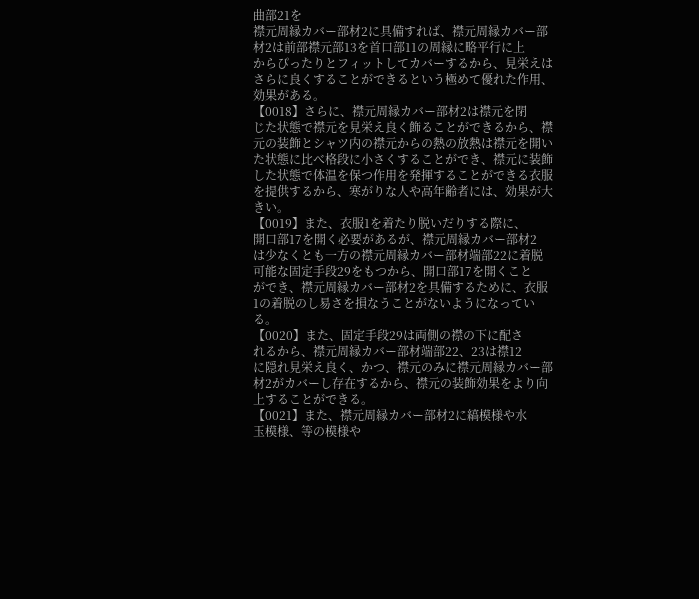曲部21を
襟元周縁カバー部材2に具備すれば、襟元周縁カバー部
材2は前部襟元部13を首口部11の周縁に略平行に上
からぴったりとフィットしてカバーするから、見栄えは
さらに良くすることができるという極めて優れた作用、
効果がある。
【0018】さらに、襟元周縁カバー部材2は襟元を閉
じた状態で襟元を見栄え良く飾ることができるから、襟
元の装飾とシャツ内の襟元からの熱の放熱は襟元を開い
た状態に比べ格段に小さくすることができ、襟元に装飾
した状態で体温を保つ作用を発揮することができる衣服
を提供するから、寒がりな人や高年齢者には、効果が大
きい。
【0019】また、衣服1を着たり脱いだりする際に、
開口部17を開く必要があるが、襟元周縁カバー部材2
は少なくとも一方の襟元周縁カバー部材端部22に着脱
可能な固定手段29をもつから、開口部17を開くこと
ができ、襟元周縁カバー部材2を具備するために、衣服
1の着脱のし易さを損なうことがないようになってい
る。
【0020】また、固定手段29は両側の襟の下に配さ
れるから、襟元周縁カバー部材端部22、23は襟12
に隠れ見栄え良く、かつ、襟元のみに襟元周縁カバー部
材2がカバーし存在するから、襟元の装飾効果をより向
上することができる。
【0021】また、襟元周縁カバー部材2に縞模様や水
玉模様、等の模様や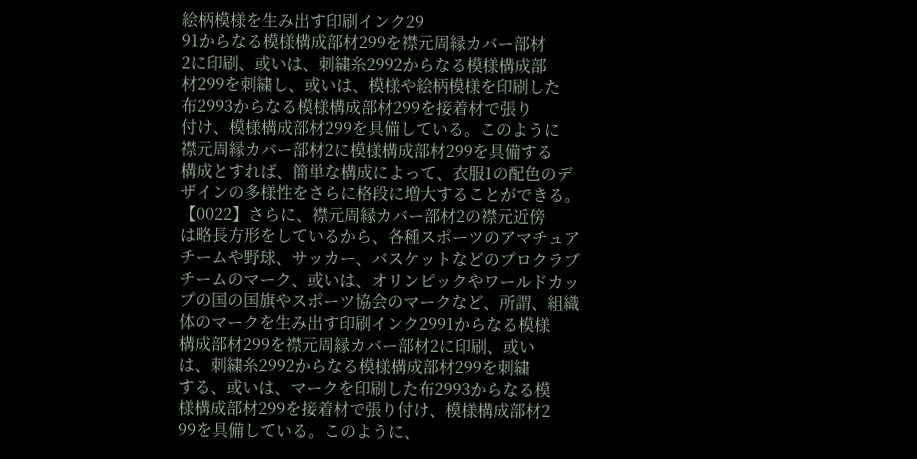絵柄模様を生み出す印刷インク29
91からなる模様構成部材299を襟元周縁カバー部材
2に印刷、或いは、刺繍糸2992からなる模様構成部
材299を刺繍し、或いは、模様や絵柄模様を印刷した
布2993からなる模様構成部材299を接着材で張り
付け、模様構成部材299を具備している。このように
襟元周縁カバー部材2に模様構成部材299を具備する
構成とすれば、簡単な構成によって、衣服1の配色のデ
ザインの多様性をさらに格段に増大することができる。
【0022】さらに、襟元周縁カバー部材2の襟元近傍
は略長方形をしているから、各種スポーツのアマチュア
チームや野球、サッカー、バスケットなどのプロクラブ
チームのマーク、或いは、オリンピックやワールドカッ
プの国の国旗やスポーツ協会のマークなど、所謂、組織
体のマークを生み出す印刷インク2991からなる模様
構成部材299を襟元周縁カバー部材2に印刷、或い
は、刺繍糸2992からなる模様構成部材299を刺繍
する、或いは、マークを印刷した布2993からなる模
様構成部材299を接着材で張り付け、模様構成部材2
99を具備している。このように、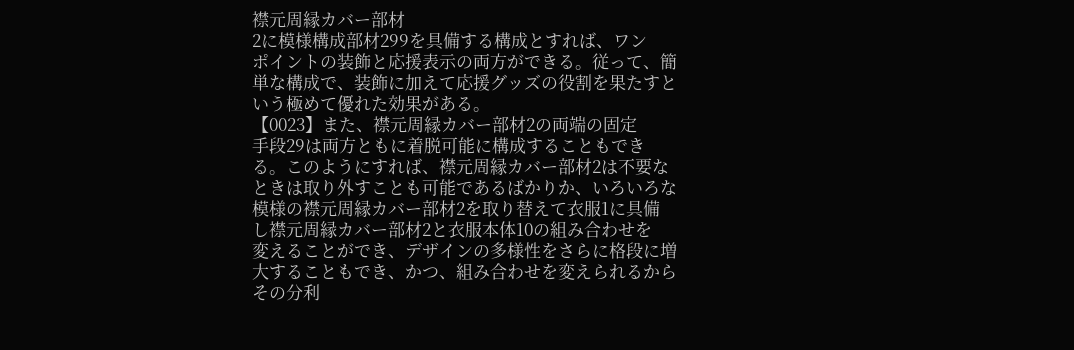襟元周縁カバー部材
2に模様構成部材299を具備する構成とすれば、ワン
ポイントの装飾と応援表示の両方ができる。従って、簡
単な構成で、装飾に加えて応援グッズの役割を果たすと
いう極めて優れた効果がある。
【0023】また、襟元周縁カバー部材2の両端の固定
手段29は両方ともに着脱可能に構成することもでき
る。このようにすれば、襟元周縁カバー部材2は不要な
ときは取り外すことも可能であるばかりか、いろいろな
模様の襟元周縁カバー部材2を取り替えて衣服1に具備
し襟元周縁カバー部材2と衣服本体10の組み合わせを
変えることができ、デザインの多様性をさらに格段に増
大することもでき、かつ、組み合わせを変えられるから
その分利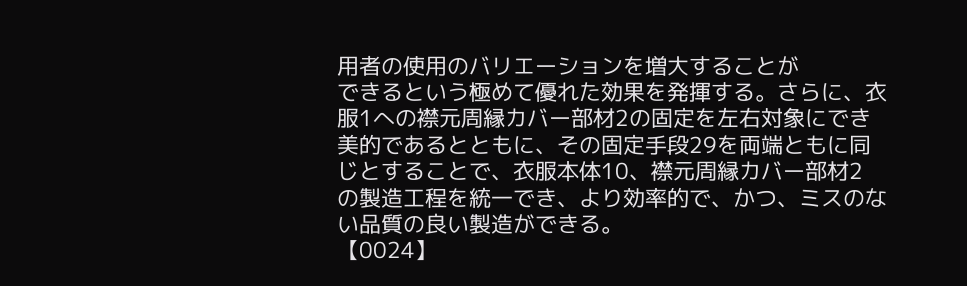用者の使用のバリエーションを増大することが
できるという極めて優れた効果を発揮する。さらに、衣
服1への襟元周縁カバー部材2の固定を左右対象にでき
美的であるとともに、その固定手段29を両端ともに同
じとすることで、衣服本体10、襟元周縁カバー部材2
の製造工程を統一でき、より効率的で、かつ、ミスのな
い品質の良い製造ができる。
【0024】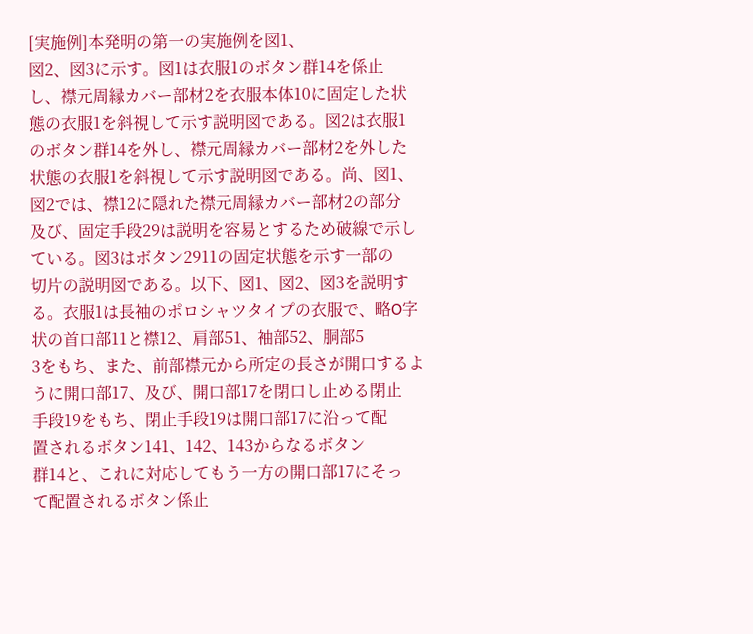[実施例]本発明の第一の実施例を図1、
図2、図3に示す。図1は衣服1のボタン群14を係止
し、襟元周縁カバー部材2を衣服本体10に固定した状
態の衣服1を斜視して示す説明図である。図2は衣服1
のボタン群14を外し、襟元周縁カバー部材2を外した
状態の衣服1を斜視して示す説明図である。尚、図1、
図2では、襟12に隠れた襟元周縁カバー部材2の部分
及び、固定手段29は説明を容易とするため破線で示し
ている。図3はボタン2911の固定状態を示す一部の
切片の説明図である。以下、図1、図2、図3を説明す
る。衣服1は長袖のポロシャツタイプの衣服で、略O字
状の首口部11と襟12、肩部51、袖部52、胴部5
3をもち、また、前部襟元から所定の長さが開口するよ
うに開口部17、及び、開口部17を閉口し止める閉止
手段19をもち、閉止手段19は開口部17に沿って配
置されるボタン141、142、143からなるボタン
群14と、これに対応してもう一方の開口部17にそっ
て配置されるボタン係止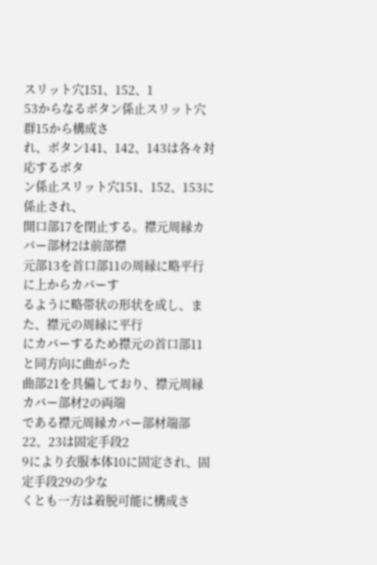スリット穴151、152、1
53からなるボタン係止スリット穴群15から構成さ
れ、ボタン141、142、143は各々対応するボタ
ン係止スリット穴151、152、153に係止され、
開口部17を閉止する。襟元周縁カバー部材2は前部襟
元部13を首口部11の周縁に略平行に上からカバーす
るように略帯状の形状を成し、また、襟元の周縁に平行
にカバーするため襟元の首口部11と同方向に曲がった
曲部21を具備しており、襟元周縁カバー部材2の両端
である襟元周縁カバー部材端部22、23は固定手段2
9により衣服本体10に固定され、固定手段29の少な
くとも一方は着脱可能に構成さ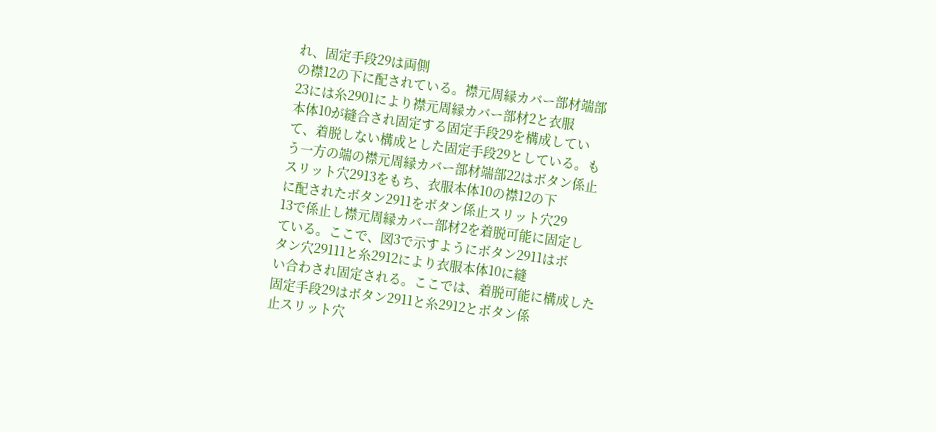れ、固定手段29は両側
の襟12の下に配されている。襟元周縁カバー部材端部
23には糸2901により襟元周縁カバー部材2と衣服
本体10が縫合され固定する固定手段29を構成してい
て、着脱しない構成とした固定手段29としている。も
う一方の端の襟元周縁カバー部材端部22はボタン係止
スリット穴2913をもち、衣服本体10の襟12の下
に配されたボタン2911をボタン係止スリット穴29
13で係止し襟元周縁カバー部材2を着脱可能に固定し
ている。ここで、図3で示すようにボタン2911はボ
タン穴29111と糸2912により衣服本体10に縫
い合わされ固定される。ここでは、着脱可能に構成した
固定手段29はボタン2911と糸2912とボタン係
止スリット穴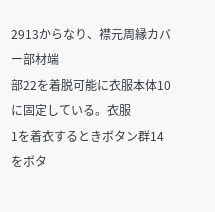2913からなり、襟元周縁カバー部材端
部22を着脱可能に衣服本体10に固定している。衣服
1を着衣するときボタン群14をボタ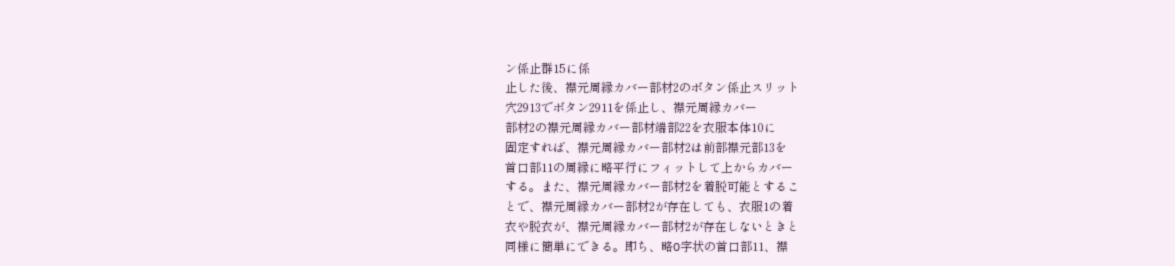ン係止群15に係
止した後、襟元周縁カバー部材2のボタン係止スリット
穴2913でボタン2911を係止し、襟元周縁カバー
部材2の襟元周縁カバー部材端部22を衣服本体10に
固定すれば、襟元周縁カバー部材2は前部襟元部13を
首口部11の周縁に略平行にフィットして上からカバー
する。また、襟元周縁カバー部材2を着脱可能とするこ
とで、襟元周縁カバー部材2が存在しても、衣服1の着
衣や脱衣が、襟元周縁カバー部材2が存在しないときと
同様に簡単にできる。即ち、略O字状の首口部11、襟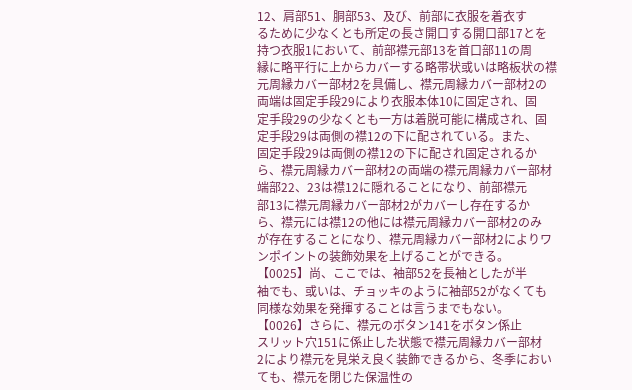12、肩部51、胴部53、及び、前部に衣服を着衣す
るために少なくとも所定の長さ開口する開口部17とを
持つ衣服1において、前部襟元部13を首口部11の周
縁に略平行に上からカバーする略帯状或いは略板状の襟
元周縁カバー部材2を具備し、襟元周縁カバー部材2の
両端は固定手段29により衣服本体10に固定され、固
定手段29の少なくとも一方は着脱可能に構成され、固
定手段29は両側の襟12の下に配されている。また、
固定手段29は両側の襟12の下に配され固定されるか
ら、襟元周縁カバー部材2の両端の襟元周縁カバー部材
端部22、23は襟12に隠れることになり、前部襟元
部13に襟元周縁カバー部材2がカバーし存在するか
ら、襟元には襟12の他には襟元周縁カバー部材2のみ
が存在することになり、襟元周縁カバー部材2によりワ
ンポイントの装飾効果を上げることができる。
【0025】尚、ここでは、袖部52を長袖としたが半
袖でも、或いは、チョッキのように袖部52がなくても
同様な効果を発揮することは言うまでもない。
【0026】さらに、襟元のボタン141をボタン係止
スリット穴151に係止した状態で襟元周縁カバー部材
2により襟元を見栄え良く装飾できるから、冬季におい
ても、襟元を閉じた保温性の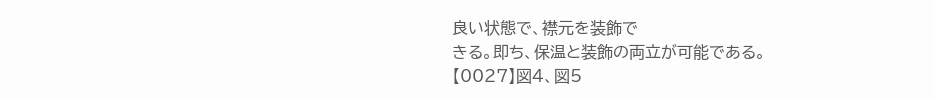良い状態で、襟元を装飾で
きる。即ち、保温と装飾の両立が可能である。
【0027】図4、図5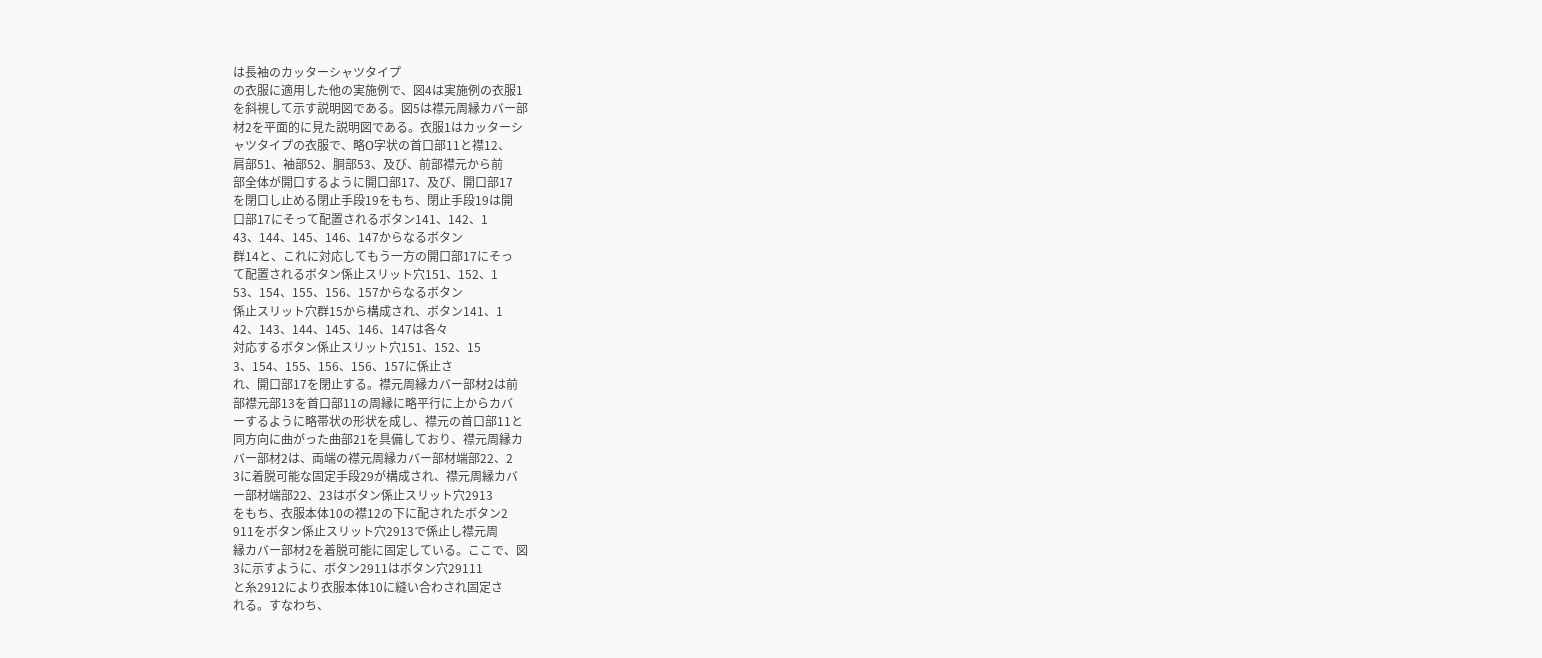は長袖のカッターシャツタイプ
の衣服に適用した他の実施例で、図4は実施例の衣服1
を斜視して示す説明図である。図5は襟元周縁カバー部
材2を平面的に見た説明図である。衣服1はカッターシ
ャツタイプの衣服で、略O字状の首口部11と襟12、
肩部51、袖部52、胴部53、及び、前部襟元から前
部全体が開口するように開口部17、及び、開口部17
を閉口し止める閉止手段19をもち、閉止手段19は開
口部17にそって配置されるボタン141、142、1
43、144、145、146、147からなるボタン
群14と、これに対応してもう一方の開口部17にそっ
て配置されるボタン係止スリット穴151、152、1
53、154、155、156、157からなるボタン
係止スリット穴群15から構成され、ボタン141、1
42、143、144、145、146、147は各々
対応するボタン係止スリット穴151、152、15
3、154、155、156、156、157に係止さ
れ、開口部17を閉止する。襟元周縁カバー部材2は前
部襟元部13を首口部11の周縁に略平行に上からカバ
ーするように略帯状の形状を成し、襟元の首口部11と
同方向に曲がった曲部21を具備しており、襟元周縁カ
バー部材2は、両端の襟元周縁カバー部材端部22、2
3に着脱可能な固定手段29が構成され、襟元周縁カバ
ー部材端部22、23はボタン係止スリット穴2913
をもち、衣服本体10の襟12の下に配されたボタン2
911をボタン係止スリット穴2913で係止し襟元周
縁カバー部材2を着脱可能に固定している。ここで、図
3に示すように、ボタン2911はボタン穴29111
と糸2912により衣服本体10に縫い合わされ固定さ
れる。すなわち、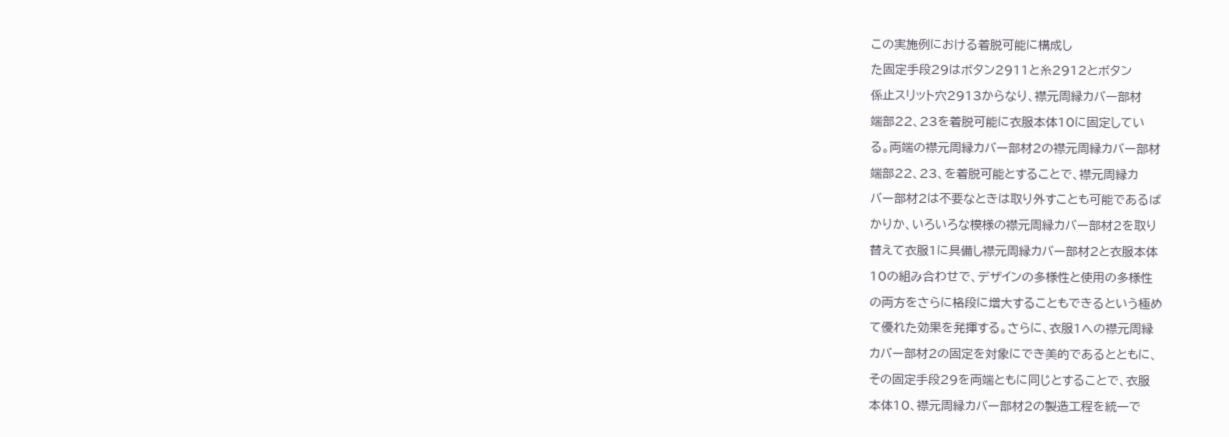この実施例における着脱可能に構成し
た固定手段29はボタン2911と糸2912とボタン
係止スリット穴2913からなり、襟元周縁カバー部材
端部22、23を着脱可能に衣服本体10に固定してい
る。両端の襟元周縁カバー部材2の襟元周縁カバー部材
端部22、23、を着脱可能とすることで、襟元周縁カ
バー部材2は不要なときは取り外すことも可能であるば
かりか、いろいろな模様の襟元周縁カバー部材2を取り
替えて衣服1に具備し襟元周縁カバー部材2と衣服本体
10の組み合わせで、デザインの多様性と使用の多様性
の両方をさらに格段に増大することもできるという極め
て優れた効果を発揮する。さらに、衣服1への襟元周縁
カバー部材2の固定を対象にでき美的であるとともに、
その固定手段29を両端ともに同じとすることで、衣服
本体10、襟元周縁カバー部材2の製造工程を統一で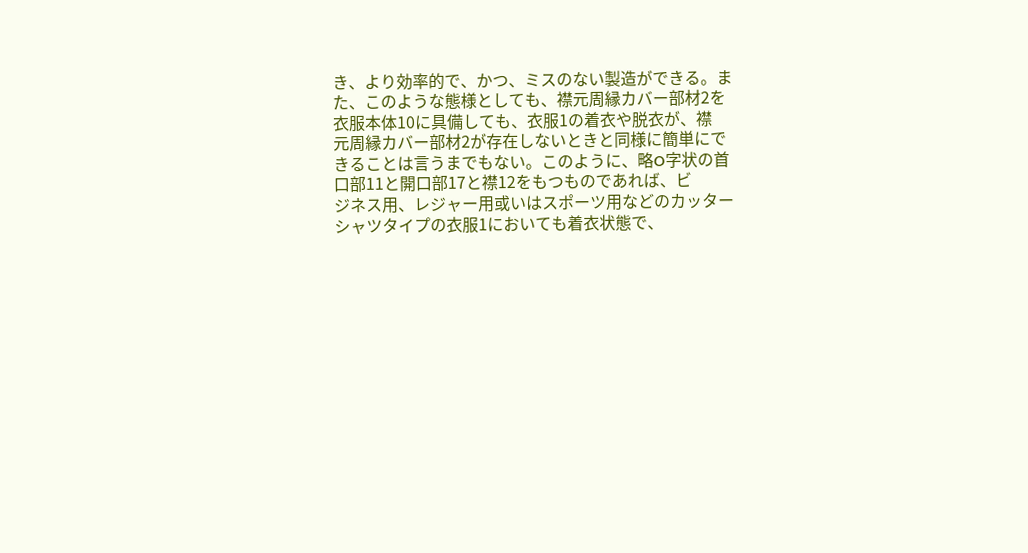き、より効率的で、かつ、ミスのない製造ができる。ま
た、このような態様としても、襟元周縁カバー部材2を
衣服本体10に具備しても、衣服1の着衣や脱衣が、襟
元周縁カバー部材2が存在しないときと同様に簡単にで
きることは言うまでもない。このように、略O字状の首
口部11と開口部17と襟12をもつものであれば、ビ
ジネス用、レジャー用或いはスポーツ用などのカッター
シャツタイプの衣服1においても着衣状態で、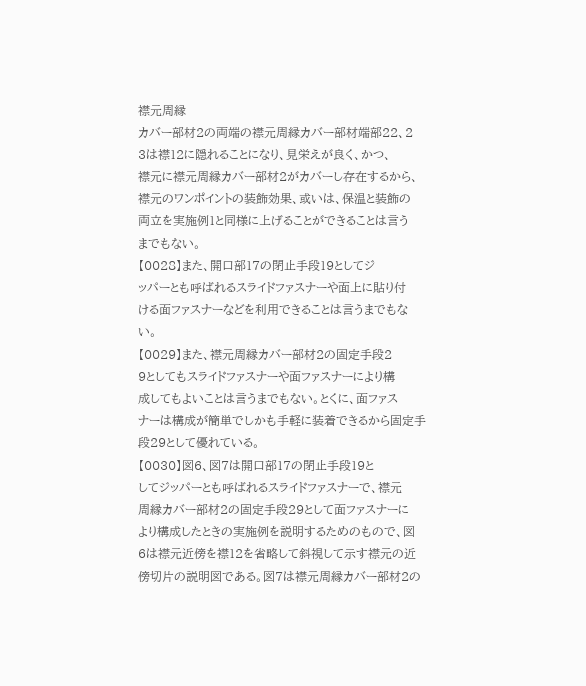襟元周縁
カバー部材2の両端の襟元周縁カバー部材端部22、2
3は襟12に隠れることになり、見栄えが良く、かつ、
襟元に襟元周縁カバー部材2がカバーし存在するから、
襟元のワンポイントの装飾効果、或いは、保温と装飾の
両立を実施例1と同様に上げることができることは言う
までもない。
【0028】また、開口部17の閉止手段19としてジ
ッパーとも呼ばれるスライドファスナーや面上に貼り付
ける面ファスナーなどを利用できることは言うまでもな
い。
【0029】また、襟元周縁カバー部材2の固定手段2
9としてもスライドファスナーや面ファスナーにより構
成してもよいことは言うまでもない。とくに、面ファス
ナーは構成が簡単でしかも手軽に装着できるから固定手
段29として優れている。
【0030】図6、図7は開口部17の閉止手段19と
してジッパーとも呼ばれるスライドファスナーで、襟元
周縁カバー部材2の固定手段29として面ファスナーに
より構成したときの実施例を説明するためのもので、図
6は襟元近傍を襟12を省略して斜視して示す襟元の近
傍切片の説明図である。図7は襟元周縁カバー部材2の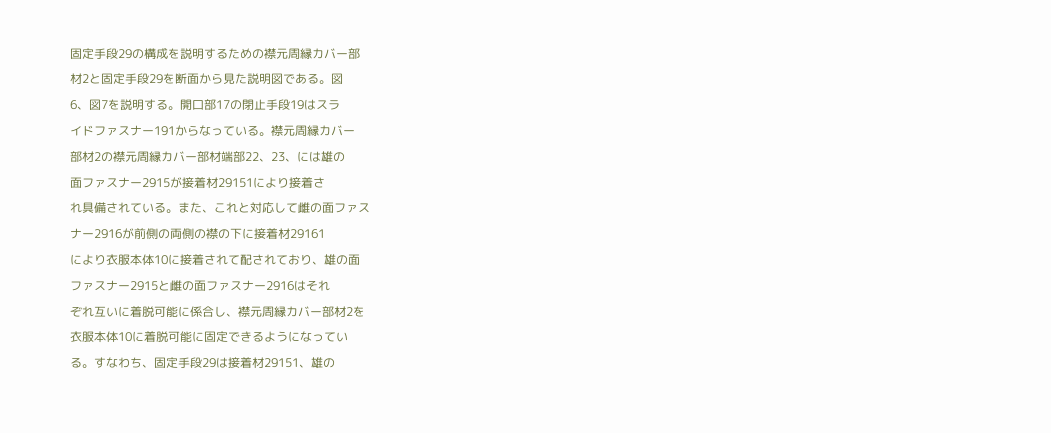固定手段29の構成を説明するための襟元周縁カバー部
材2と固定手段29を断面から見た説明図である。図
6、図7を説明する。開口部17の閉止手段19はスラ
イドファスナー191からなっている。襟元周縁カバー
部材2の襟元周縁カバー部材端部22、23、には雄の
面ファスナー2915が接着材29151により接着さ
れ具備されている。また、これと対応して雌の面ファス
ナー2916が前側の両側の襟の下に接着材29161
により衣服本体10に接着されて配されており、雄の面
ファスナー2915と雌の面ファスナー2916はそれ
ぞれ互いに着脱可能に係合し、襟元周縁カバー部材2を
衣服本体10に着脱可能に固定できるようになってい
る。すなわち、固定手段29は接着材29151、雄の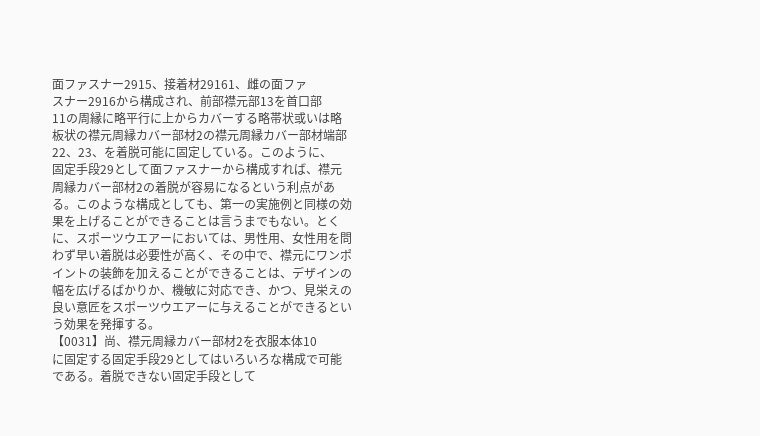面ファスナー2915、接着材29161、雌の面ファ
スナー2916から構成され、前部襟元部13を首口部
11の周縁に略平行に上からカバーする略帯状或いは略
板状の襟元周縁カバー部材2の襟元周縁カバー部材端部
22、23、を着脱可能に固定している。このように、
固定手段29として面ファスナーから構成すれば、襟元
周縁カバー部材2の着脱が容易になるという利点があ
る。このような構成としても、第一の実施例と同様の効
果を上げることができることは言うまでもない。とく
に、スポーツウエアーにおいては、男性用、女性用を問
わず早い着脱は必要性が高く、その中で、襟元にワンポ
イントの装飾を加えることができることは、デザインの
幅を広げるばかりか、機敏に対応でき、かつ、見栄えの
良い意匠をスポーツウエアーに与えることができるとい
う効果を発揮する。
【0031】尚、襟元周縁カバー部材2を衣服本体10
に固定する固定手段29としてはいろいろな構成で可能
である。着脱できない固定手段として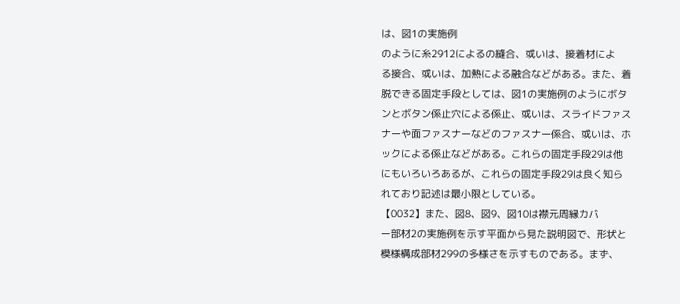は、図1の実施例
のように糸2912によるの縫合、或いは、接着材によ
る接合、或いは、加熱による融合などがある。また、着
脱できる固定手段としては、図1の実施例のようにボタ
ンとボタン係止穴による係止、或いは、スライドファス
ナーや面ファスナーなどのファスナー係合、或いは、ホ
ックによる係止などがある。これらの固定手段29は他
にもいろいろあるが、これらの固定手段29は良く知ら
れており記述は最小限としている。
【0032】また、図8、図9、図10は襟元周縁カバ
ー部材2の実施例を示す平面から見た説明図で、形状と
模様構成部材299の多様さを示すものである。まず、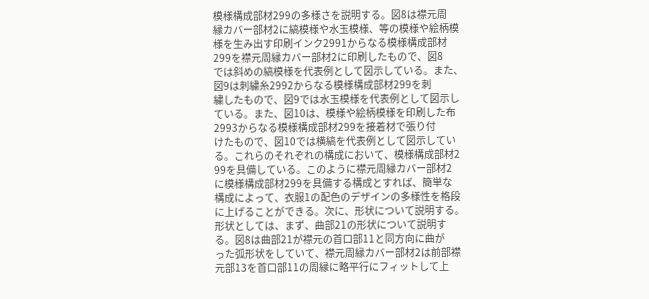模様構成部材299の多様さを説明する。図8は襟元周
縁カバー部材2に縞模様や水玉模様、等の模様や絵柄模
様を生み出す印刷インク2991からなる模様構成部材
299を襟元周縁カバー部材2に印刷したもので、図8
では斜めの縞模様を代表例として図示している。また、
図9は刺繍糸2992からなる模様構成部材299を刺
繍したもので、図9では水玉模様を代表例として図示し
ている。また、図10は、模様や絵柄模様を印刷した布
2993からなる模様構成部材299を接着材で張り付
けたもので、図10では横縞を代表例として図示してい
る。これらのそれぞれの構成において、模様構成部材2
99を具備している。このように襟元周縁カバー部材2
に模様構成部材299を具備する構成とすれば、簡単な
構成によって、衣服1の配色のデザインの多様性を格段
に上げることができる。次に、形状について説明する。
形状としては、まず、曲部21の形状について説明す
る。図8は曲部21が襟元の首口部11と同方向に曲が
った弧形状をしていて、襟元周縁カバー部材2は前部襟
元部13を首口部11の周縁に略平行にフィットして上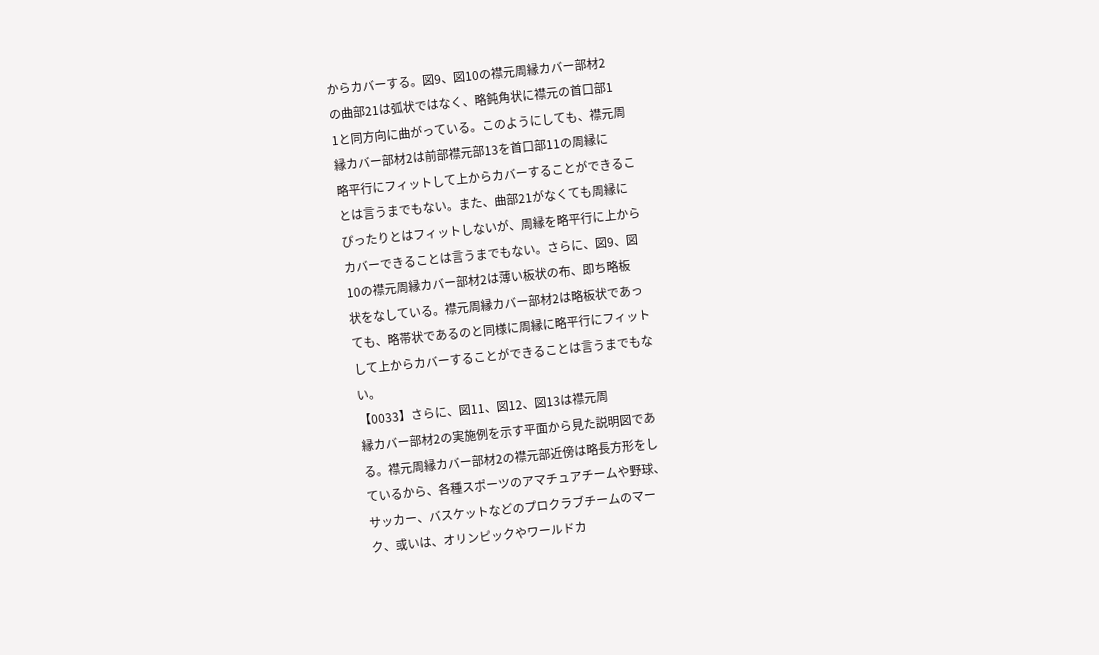からカバーする。図9、図10の襟元周縁カバー部材2
の曲部21は弧状ではなく、略鈍角状に襟元の首口部1
1と同方向に曲がっている。このようにしても、襟元周
縁カバー部材2は前部襟元部13を首口部11の周縁に
略平行にフィットして上からカバーすることができるこ
とは言うまでもない。また、曲部21がなくても周縁に
ぴったりとはフィットしないが、周縁を略平行に上から
カバーできることは言うまでもない。さらに、図9、図
10の襟元周縁カバー部材2は薄い板状の布、即ち略板
状をなしている。襟元周縁カバー部材2は略板状であっ
ても、略帯状であるのと同様に周縁に略平行にフィット
して上からカバーすることができることは言うまでもな
い。
【0033】さらに、図11、図12、図13は襟元周
縁カバー部材2の実施例を示す平面から見た説明図であ
る。襟元周縁カバー部材2の襟元部近傍は略長方形をし
ているから、各種スポーツのアマチュアチームや野球、
サッカー、バスケットなどのプロクラブチームのマー
ク、或いは、オリンピックやワールドカ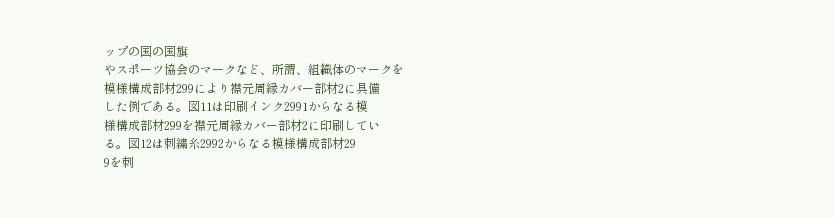ップの国の国旗
やスポーツ協会のマークなど、所謂、組織体のマークを
模様構成部材299により襟元周縁カバー部材2に具備
した例である。図11は印刷インク2991からなる模
様構成部材299を襟元周縁カバー部材2に印刷してい
る。図12は刺繍糸2992からなる模様構成部材29
9を刺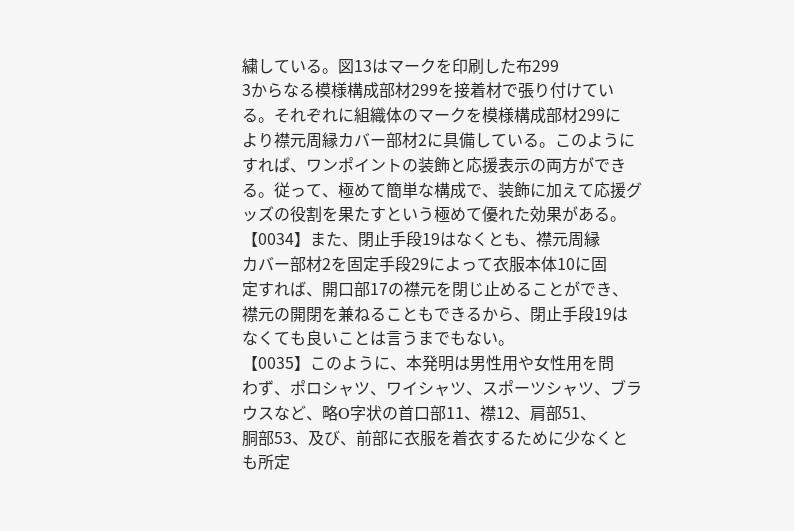繍している。図13はマークを印刷した布299
3からなる模様構成部材299を接着材で張り付けてい
る。それぞれに組織体のマークを模様構成部材299に
より襟元周縁カバー部材2に具備している。このように
すれぱ、ワンポイントの装飾と応援表示の両方ができ
る。従って、極めて簡単な構成で、装飾に加えて応援グ
ッズの役割を果たすという極めて優れた効果がある。
【0034】また、閉止手段19はなくとも、襟元周縁
カバー部材2を固定手段29によって衣服本体10に固
定すれば、開口部17の襟元を閉じ止めることができ、
襟元の開閉を兼ねることもできるから、閉止手段19は
なくても良いことは言うまでもない。
【0035】このように、本発明は男性用や女性用を問
わず、ポロシャツ、ワイシャツ、スポーツシャツ、ブラ
ウスなど、略O字状の首口部11、襟12、肩部51、
胴部53、及び、前部に衣服を着衣するために少なくと
も所定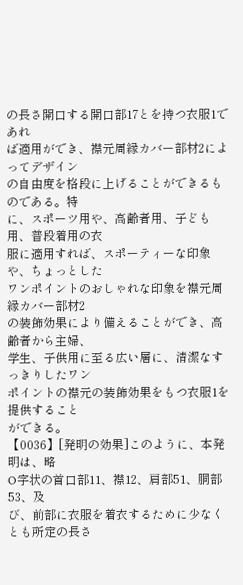の長さ開口する開口部17とを持つ衣服1であれ
ば適用ができ、襟元周縁カバー部材2によってデザイン
の自由度を格段に上げることができるものである。特
に、スポーツ用や、高齢者用、子ども用、普段着用の衣
服に適用すれば、スポーティーな印象や、ちょっとした
ワンポイントのおしゃれな印象を襟元周縁カバー部材2
の装飾効果により備えることができ、高齢者から主婦、
学生、子供用に至る広い層に、清潔なすっきりしたワン
ポイントの襟元の装飾効果をもつ衣服1を提供すること
ができる。
【0036】[発明の効果]このように、本発明は、略
O字状の首口部11、襟12、肩部51、胴部53、及
び、前部に衣服を着衣するために少なくとも所定の長さ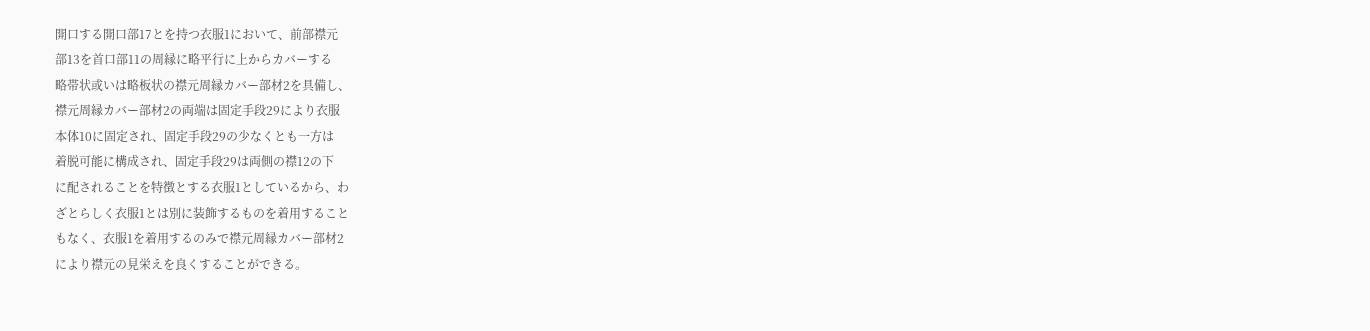開口する開口部17とを持つ衣服1において、前部襟元
部13を首口部11の周縁に略平行に上からカバーする
略帯状或いは略板状の襟元周縁カバー部材2を具備し、
襟元周縁カバー部材2の両端は固定手段29により衣服
本体10に固定され、固定手段29の少なくとも一方は
着脱可能に構成され、固定手段29は両側の襟12の下
に配されることを特徴とする衣服1としているから、わ
ざとらしく衣服1とは別に装飾するものを着用すること
もなく、衣服1を着用するのみで襟元周縁カバー部材2
により襟元の見栄えを良くすることができる。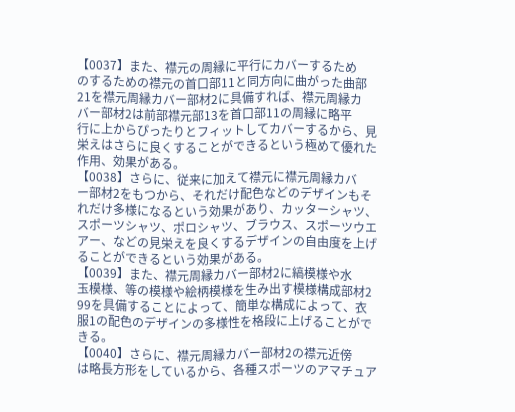【0037】また、襟元の周縁に平行にカバーするため
のするための襟元の首口部11と同方向に曲がった曲部
21を襟元周縁カバー部材2に具備すれば、襟元周縁カ
バー部材2は前部襟元部13を首口部11の周縁に略平
行に上からぴったりとフィットしてカバーするから、見
栄えはさらに良くすることができるという極めて優れた
作用、効果がある。
【0038】さらに、従来に加えて襟元に襟元周縁カバ
ー部材2をもつから、それだけ配色などのデザインもそ
れだけ多様になるという効果があり、カッターシャツ、
スポーツシャツ、ポロシャツ、ブラウス、スポーツウエ
アー、などの見栄えを良くするデザインの自由度を上げ
ることができるという効果がある。
【0039】また、襟元周縁カバー部材2に縞模様や水
玉模様、等の模様や絵柄模様を生み出す模様構成部材2
99を具備することによって、簡単な構成によって、衣
服1の配色のデザインの多様性を格段に上げることがで
きる。
【0040】さらに、襟元周縁カバー部材2の襟元近傍
は略長方形をしているから、各種スポーツのアマチュア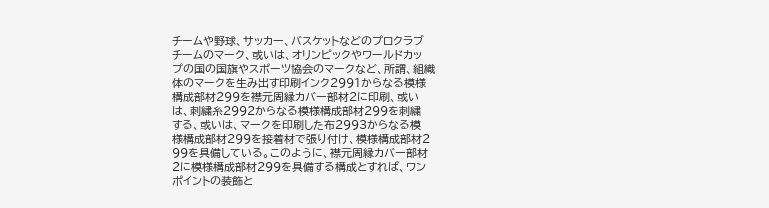チームや野球、サッカー、バスケットなどのプロクラブ
チームのマーク、或いは、オリンピックやワールドカッ
プの国の国旗やスポーツ協会のマークなど、所謂、組織
体のマークを生み出す印刷インク2991からなる模様
構成部材299を襟元周縁カバー部材2に印刷、或い
は、刺繍糸2992からなる模様構成部材299を刺繍
する、或いは、マークを印刷した布2993からなる模
様構成部材299を接着材で張り付け、模様構成部材2
99を具備している。このように、襟元周縁カバー部材
2に模様構成部材299を具備する構成とすれば、ワン
ポイントの装飾と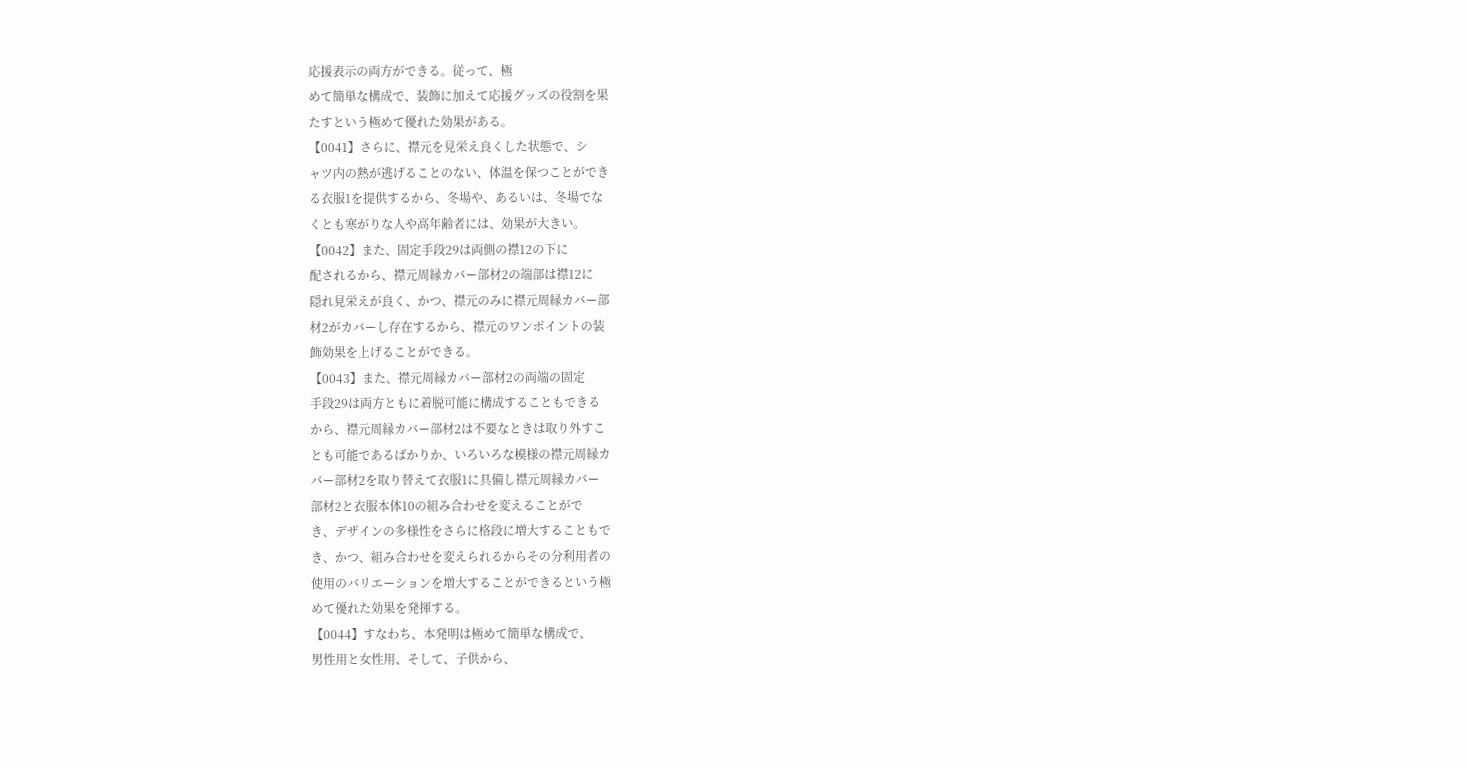応援表示の両方ができる。従って、極
めて簡単な構成で、装飾に加えて応援グッズの役割を果
たすという極めて優れた効果がある。
【0041】さらに、襟元を見栄え良くした状態で、シ
ャツ内の熱が逃げることのない、体温を保つことができ
る衣服1を提供するから、冬場や、あるいは、冬場でな
くとも寒がりな人や高年齢者には、効果が大きい。
【0042】また、固定手段29は両側の襟12の下に
配されるから、襟元周縁カバー部材2の端部は襟12に
隠れ見栄えが良く、かつ、襟元のみに襟元周縁カバー部
材2がカバーし存在するから、襟元のワンポイントの装
飾効果を上げることができる。
【0043】また、襟元周縁カバー部材2の両端の固定
手段29は両方ともに着脱可能に構成することもできる
から、襟元周縁カバー部材2は不要なときは取り外すこ
とも可能であるばかりか、いろいろな模様の襟元周縁カ
バー部材2を取り替えて衣服1に具備し襟元周縁カバー
部材2と衣服本体10の組み合わせを変えることがで
き、デザインの多様性をさらに格段に増大することもで
き、かつ、組み合わせを変えられるからその分利用者の
使用のバリエーションを増大することができるという極
めて優れた効果を発揮する。
【0044】すなわち、本発明は極めて簡単な構成で、
男性用と女性用、そして、子供から、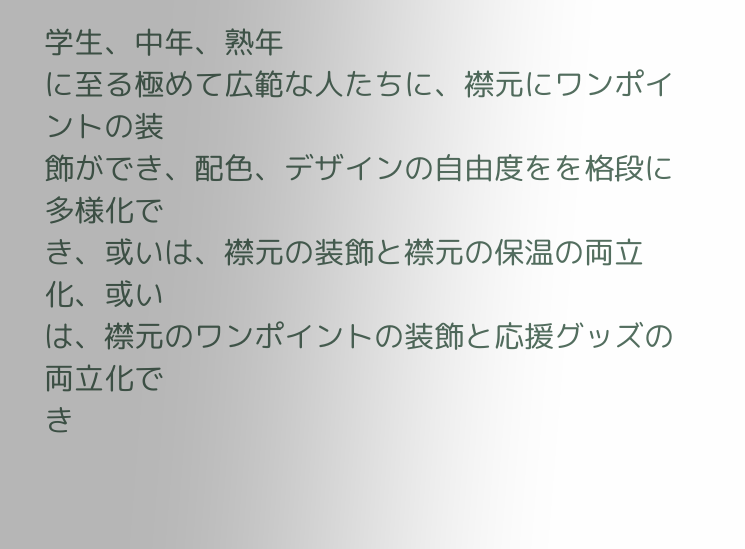学生、中年、熟年
に至る極めて広範な人たちに、襟元にワンポイントの装
飾ができ、配色、デザインの自由度をを格段に多様化で
き、或いは、襟元の装飾と襟元の保温の両立化、或い
は、襟元のワンポイントの装飾と応援グッズの両立化で
き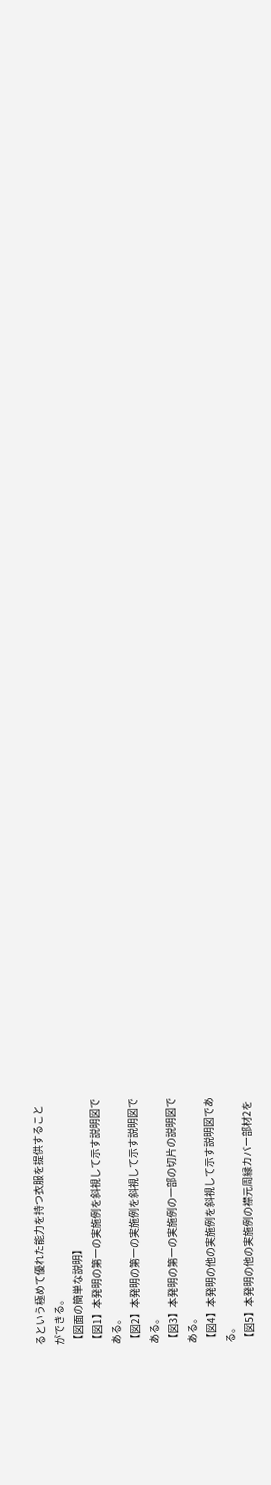るという極めて優れた能力を持つ衣服を提供すること
ができる。
【図面の簡単な説明】
【図1】本発明の第一の実施例を斜視して示す説明図で
ある。
【図2】本発明の第一の実施例を斜視して示す説明図で
ある。
【図3】本発明の第一の実施例の一部の切片の説明図で
ある。
【図4】本発明の他の実施例を斜視して示す説明図であ
る。
【図5】本発明の他の実施例の襟元周縁カバー部材2を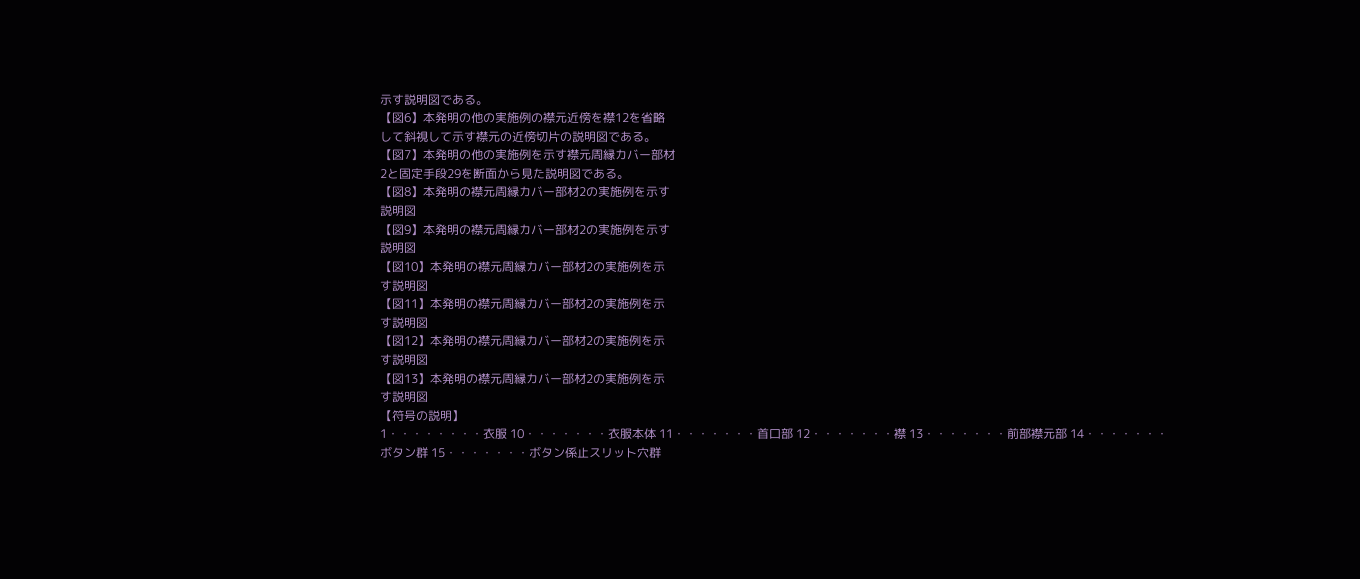示す説明図である。
【図6】本発明の他の実施例の襟元近傍を襟12を省略
して斜視して示す襟元の近傍切片の説明図である。
【図7】本発明の他の実施例を示す襟元周縁カバー部材
2と固定手段29を断面から見た説明図である。
【図8】本発明の襟元周縁カバー部材2の実施例を示す
説明図
【図9】本発明の襟元周縁カバー部材2の実施例を示す
説明図
【図10】本発明の襟元周縁カバー部材2の実施例を示
す説明図
【図11】本発明の襟元周縁カバー部材2の実施例を示
す説明図
【図12】本発明の襟元周縁カバー部材2の実施例を示
す説明図
【図13】本発明の襟元周縁カバー部材2の実施例を示
す説明図
【符号の説明】
1・・・・・・・・衣服 10・・・・・・・衣服本体 11・・・・・・・首口部 12・・・・・・・襟 13・・・・・・・前部襟元部 14・・・・・・・ボタン群 15・・・・・・・ボタン係止スリット穴群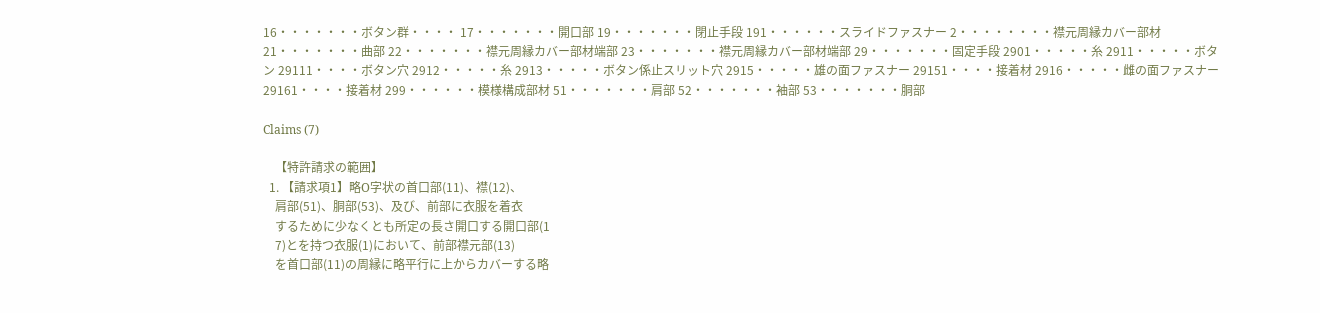16・・・・・・・ボタン群・・・・ 17・・・・・・・開口部 19・・・・・・・閉止手段 191・・・・・・スライドファスナー 2・・・・・・・・襟元周縁カバー部材 21・・・・・・・曲部 22・・・・・・・襟元周縁カバー部材端部 23・・・・・・・襟元周縁カバー部材端部 29・・・・・・・固定手段 2901・・・・・糸 2911・・・・・ボタン 29111・・・・ボタン穴 2912・・・・・糸 2913・・・・・ボタン係止スリット穴 2915・・・・・雄の面ファスナー 29151・・・・接着材 2916・・・・・雌の面ファスナー 29161・・・・接着材 299・・・・・・模様構成部材 51・・・・・・・肩部 52・・・・・・・袖部 53・・・・・・・胴部

Claims (7)

    【特許請求の範囲】
  1. 【請求項1】略O字状の首口部(11)、襟(12)、
    肩部(51)、胴部(53)、及び、前部に衣服を着衣
    するために少なくとも所定の長さ開口する開口部(1
    7)とを持つ衣服(1)において、前部襟元部(13)
    を首口部(11)の周縁に略平行に上からカバーする略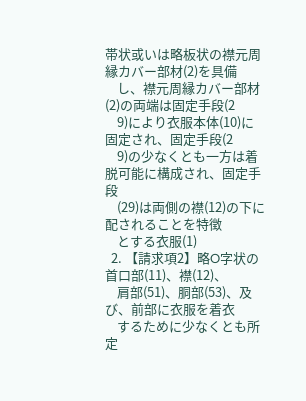帯状或いは略板状の襟元周縁カバー部材(2)を具備
    し、襟元周縁カバー部材(2)の両端は固定手段(2
    9)により衣服本体(10)に固定され、固定手段(2
    9)の少なくとも一方は着脱可能に構成され、固定手段
    (29)は両側の襟(12)の下に配されることを特徴
    とする衣服(1)
  2. 【請求項2】略O字状の首口部(11)、襟(12)、
    肩部(51)、胴部(53)、及び、前部に衣服を着衣
    するために少なくとも所定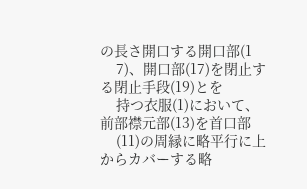の長さ開口する開口部(1
    7)、開口部(17)を閉止する閉止手段(19)とを
    持つ衣服(1)において、前部襟元部(13)を首口部
    (11)の周縁に略平行に上からカバーする略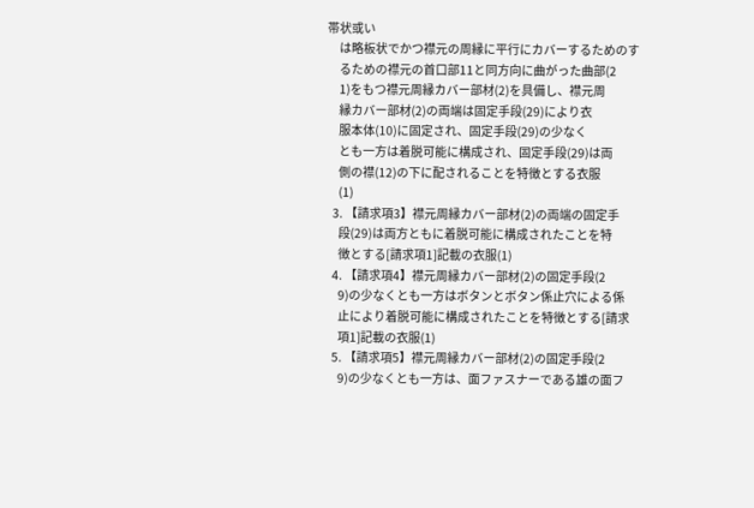帯状或い
    は略板状でかつ襟元の周縁に平行にカバーするためのす
    るための襟元の首口部11と同方向に曲がった曲部(2
    1)をもつ襟元周縁カバー部材(2)を具備し、襟元周
    縁カバー部材(2)の両端は固定手段(29)により衣
    服本体(10)に固定され、固定手段(29)の少なく
    とも一方は着脱可能に構成され、固定手段(29)は両
    側の襟(12)の下に配されることを特徴とする衣服
    (1)
  3. 【請求項3】襟元周縁カバー部材(2)の両端の固定手
    段(29)は両方ともに着脱可能に構成されたことを特
    徴とする[請求項1]記載の衣服(1)
  4. 【請求項4】襟元周縁カバー部材(2)の固定手段(2
    9)の少なくとも一方はボタンとボタン係止穴による係
    止により着脱可能に構成されたことを特徴とする[請求
    項1]記載の衣服(1)
  5. 【請求項5】襟元周縁カバー部材(2)の固定手段(2
    9)の少なくとも一方は、面ファスナーである雄の面フ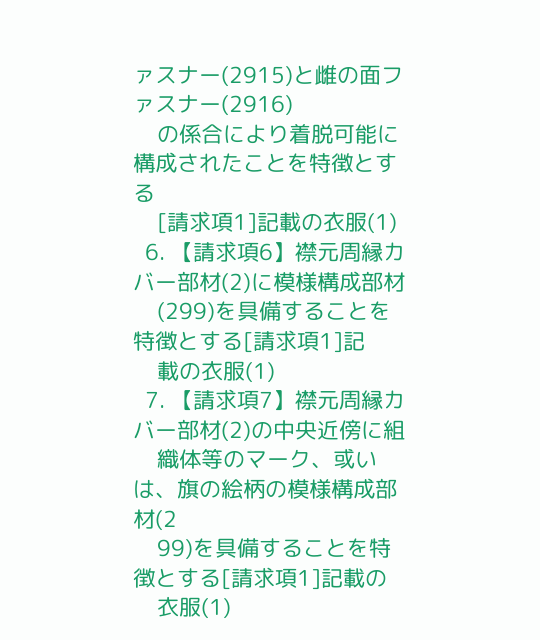ァスナー(2915)と雌の面ファスナー(2916)
    の係合により着脱可能に構成されたことを特徴とする
    [請求項1]記載の衣服(1)
  6. 【請求項6】襟元周縁カバー部材(2)に模様構成部材
    (299)を具備することを特徴とする[請求項1]記
    載の衣服(1)
  7. 【請求項7】襟元周縁カバー部材(2)の中央近傍に組
    織体等のマーク、或いは、旗の絵柄の模様構成部材(2
    99)を具備することを特徴とする[請求項1]記載の
    衣服(1)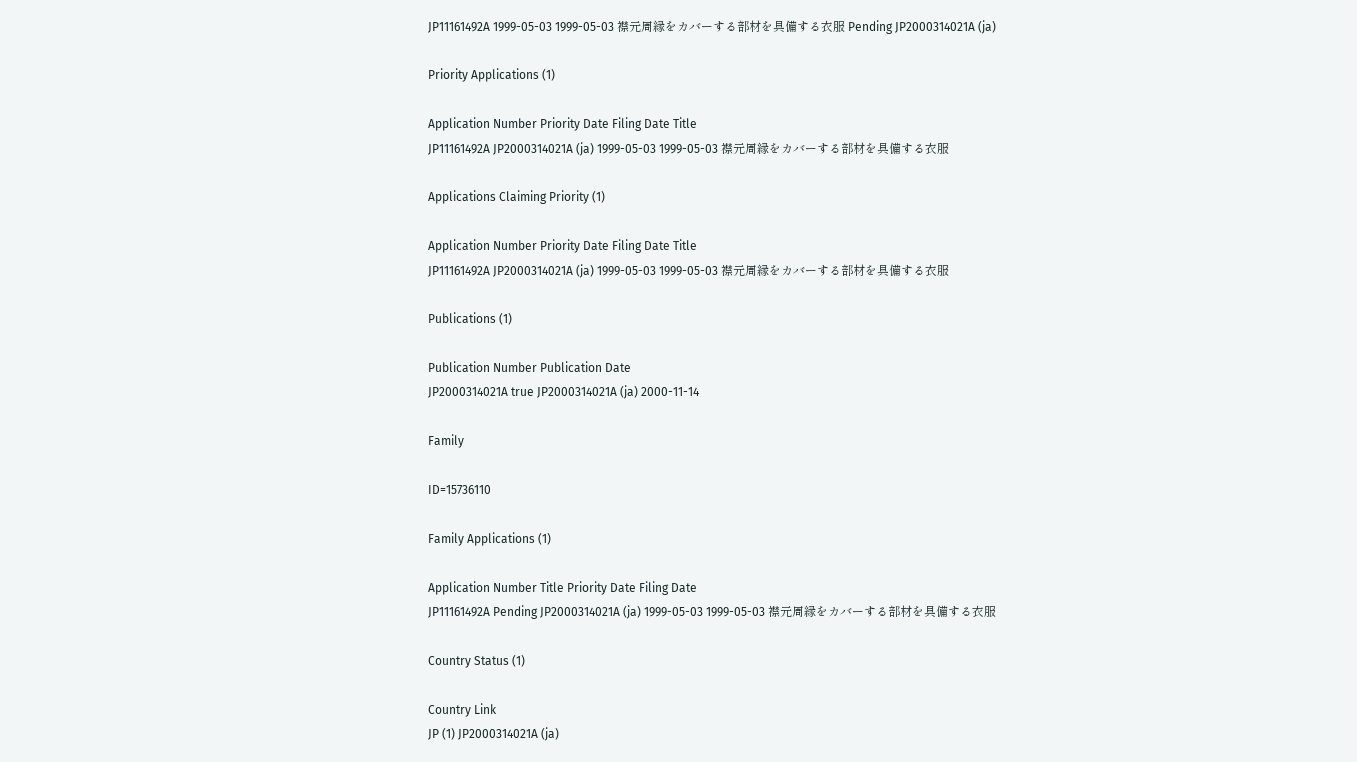JP11161492A 1999-05-03 1999-05-03 襟元周縁をカバーする部材を具備する衣服 Pending JP2000314021A (ja)

Priority Applications (1)

Application Number Priority Date Filing Date Title
JP11161492A JP2000314021A (ja) 1999-05-03 1999-05-03 襟元周縁をカバーする部材を具備する衣服

Applications Claiming Priority (1)

Application Number Priority Date Filing Date Title
JP11161492A JP2000314021A (ja) 1999-05-03 1999-05-03 襟元周縁をカバーする部材を具備する衣服

Publications (1)

Publication Number Publication Date
JP2000314021A true JP2000314021A (ja) 2000-11-14

Family

ID=15736110

Family Applications (1)

Application Number Title Priority Date Filing Date
JP11161492A Pending JP2000314021A (ja) 1999-05-03 1999-05-03 襟元周縁をカバーする部材を具備する衣服

Country Status (1)

Country Link
JP (1) JP2000314021A (ja)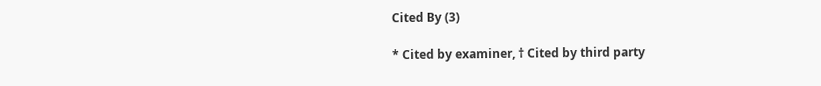Cited By (3)

* Cited by examiner, † Cited by third party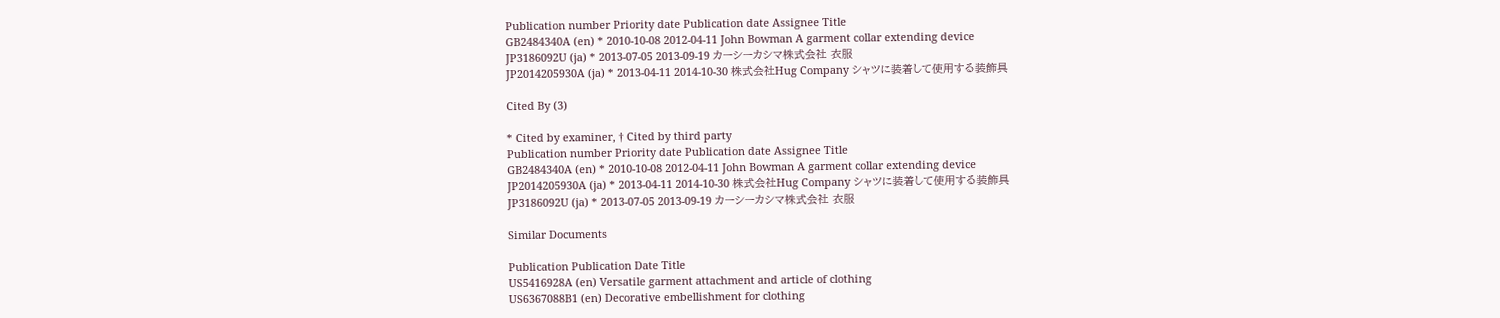Publication number Priority date Publication date Assignee Title
GB2484340A (en) * 2010-10-08 2012-04-11 John Bowman A garment collar extending device
JP3186092U (ja) * 2013-07-05 2013-09-19 カーシーカシマ株式会社 衣服
JP2014205930A (ja) * 2013-04-11 2014-10-30 株式会社Hug Company シャツに装着して使用する装飾具

Cited By (3)

* Cited by examiner, † Cited by third party
Publication number Priority date Publication date Assignee Title
GB2484340A (en) * 2010-10-08 2012-04-11 John Bowman A garment collar extending device
JP2014205930A (ja) * 2013-04-11 2014-10-30 株式会社Hug Company シャツに装着して使用する装飾具
JP3186092U (ja) * 2013-07-05 2013-09-19 カーシーカシマ株式会社 衣服

Similar Documents

Publication Publication Date Title
US5416928A (en) Versatile garment attachment and article of clothing
US6367088B1 (en) Decorative embellishment for clothing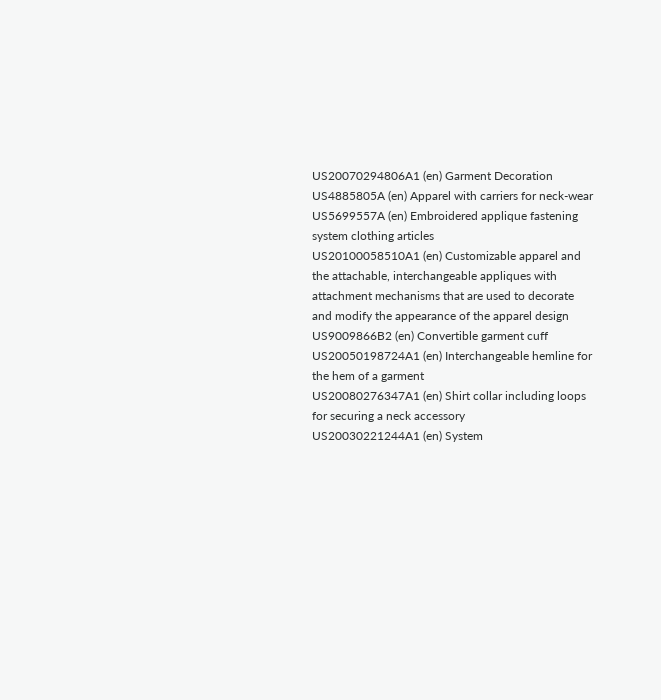US20070294806A1 (en) Garment Decoration
US4885805A (en) Apparel with carriers for neck-wear
US5699557A (en) Embroidered applique fastening system clothing articles
US20100058510A1 (en) Customizable apparel and the attachable, interchangeable appliques with attachment mechanisms that are used to decorate and modify the appearance of the apparel design
US9009866B2 (en) Convertible garment cuff
US20050198724A1 (en) Interchangeable hemline for the hem of a garment
US20080276347A1 (en) Shirt collar including loops for securing a neck accessory
US20030221244A1 (en) System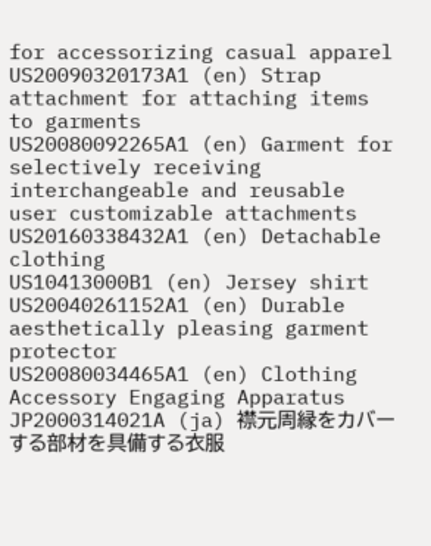for accessorizing casual apparel
US20090320173A1 (en) Strap attachment for attaching items to garments
US20080092265A1 (en) Garment for selectively receiving interchangeable and reusable user customizable attachments
US20160338432A1 (en) Detachable clothing
US10413000B1 (en) Jersey shirt
US20040261152A1 (en) Durable aesthetically pleasing garment protector
US20080034465A1 (en) Clothing Accessory Engaging Apparatus
JP2000314021A (ja) 襟元周縁をカバーする部材を具備する衣服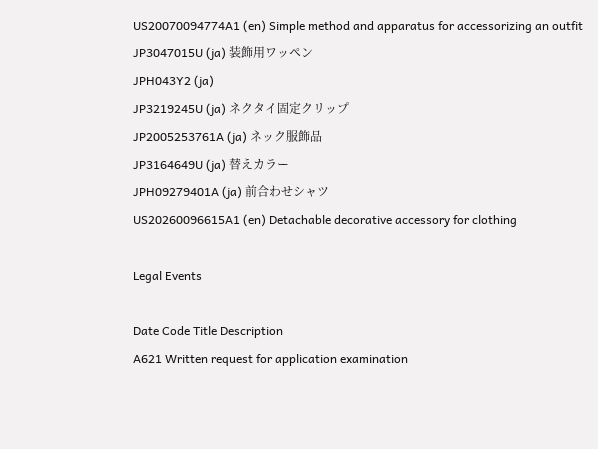US20070094774A1 (en) Simple method and apparatus for accessorizing an outfit
JP3047015U (ja) 装飾用ワッペン
JPH043Y2 (ja)
JP3219245U (ja) ネクタイ固定クリップ
JP2005253761A (ja) ネック服飾品
JP3164649U (ja) 替えカラー
JPH09279401A (ja) 前合わせシャツ
US20260096615A1 (en) Detachable decorative accessory for clothing

Legal Events

Date Code Title Description
A621 Written request for application examination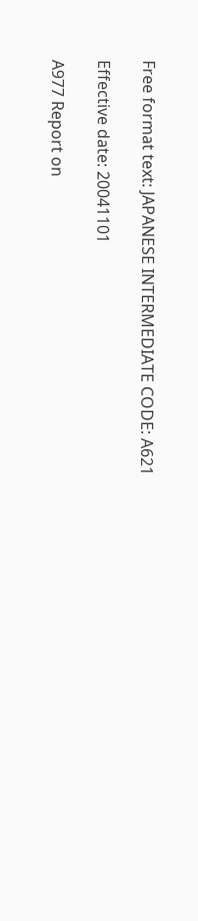Free format text: JAPANESE INTERMEDIATE CODE: A621

Effective date: 20041101

A977 Report on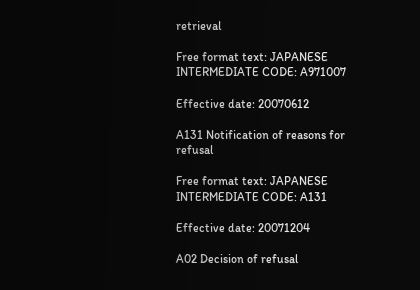retrieval

Free format text: JAPANESE INTERMEDIATE CODE: A971007

Effective date: 20070612

A131 Notification of reasons for refusal

Free format text: JAPANESE INTERMEDIATE CODE: A131

Effective date: 20071204

A02 Decision of refusal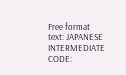Free format text: JAPANESE INTERMEDIATE CODE: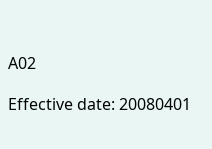A02

Effective date: 20080401